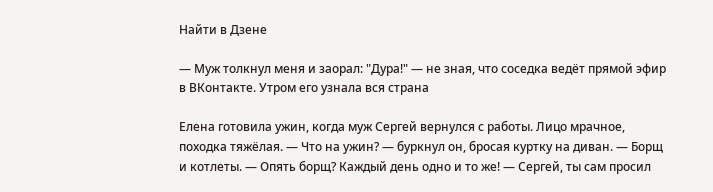Найти в Дзене

— Муж толкнул меня и заорал: "Дура!" — не зная, что соседка ведёт прямой эфир в ВКонтакте. Утром его узнала вся страна

Елена готовила ужин, когда муж Сергей вернулся с работы. Лицо мрачное, походка тяжёлая. — Что на ужин? — буркнул он, бросая куртку на диван. — Борщ и котлеты. — Опять борщ? Каждый день одно и то же! — Сергей, ты сам просил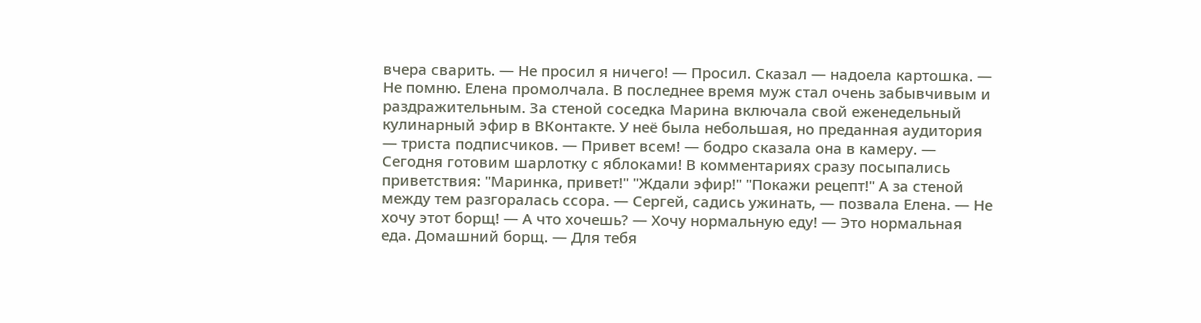вчера сварить. — Не просил я ничего! — Просил. Сказал — надоела картошка. — Не помню. Елена промолчала. В последнее время муж стал очень забывчивым и раздражительным. За стеной соседка Марина включала свой еженедельный кулинарный эфир в ВКонтакте. У неё была небольшая, но преданная аудитория — триста подписчиков. — Привет всем! — бодро сказала она в камеру. — Сегодня готовим шарлотку с яблоками! В комментариях сразу посыпались приветствия: "Маринка, привет!" "Ждали эфир!" "Покажи рецепт!" А за стеной между тем разгоралась ссора. — Сергей, садись ужинать, — позвала Елена. — Не хочу этот борщ! — А что хочешь? — Хочу нормальную еду! — Это нормальная еда. Домашний борщ. — Для тебя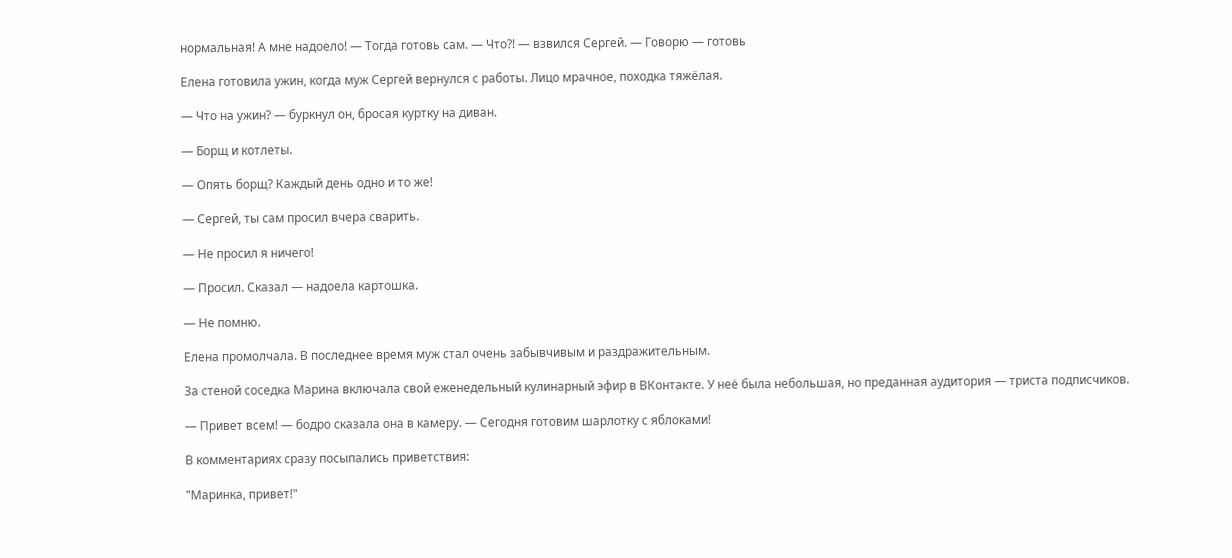нормальная! А мне надоело! — Тогда готовь сам. — Что?! — взвился Сергей. — Говорю — готовь

Елена готовила ужин, когда муж Сергей вернулся с работы. Лицо мрачное, походка тяжёлая.

— Что на ужин? — буркнул он, бросая куртку на диван.

— Борщ и котлеты.

— Опять борщ? Каждый день одно и то же!

— Сергей, ты сам просил вчера сварить.

— Не просил я ничего!

— Просил. Сказал — надоела картошка.

— Не помню.

Елена промолчала. В последнее время муж стал очень забывчивым и раздражительным.

За стеной соседка Марина включала свой еженедельный кулинарный эфир в ВКонтакте. У неё была небольшая, но преданная аудитория — триста подписчиков.

— Привет всем! — бодро сказала она в камеру. — Сегодня готовим шарлотку с яблоками!

В комментариях сразу посыпались приветствия:

"Маринка, привет!"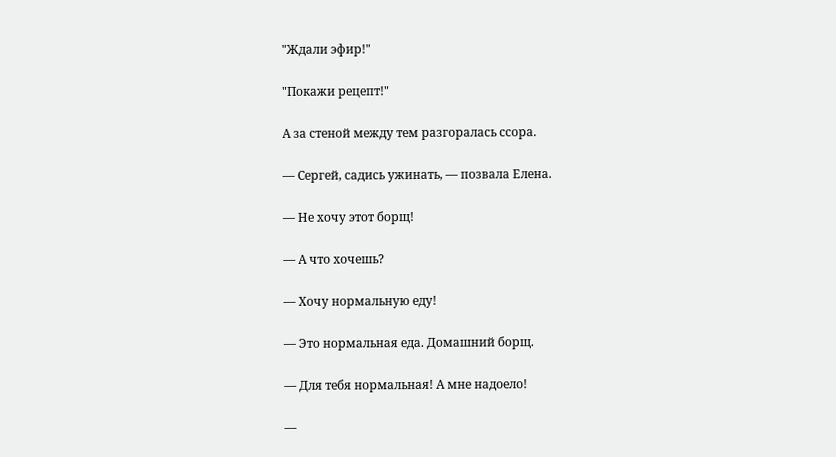"Ждали эфир!"

"Покажи рецепт!"

А за стеной между тем разгоралась ссора.

— Сергей, садись ужинать, — позвала Елена.

— Не хочу этот борщ!

— А что хочешь?

— Хочу нормальную еду!

— Это нормальная еда. Домашний борщ.

— Для тебя нормальная! А мне надоело!

—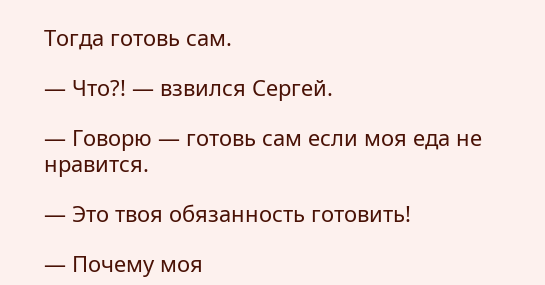Тогда готовь сам.

— Что?! — взвился Сергей.

— Говорю — готовь сам если моя еда не нравится.

— Это твоя обязанность готовить!

— Почему моя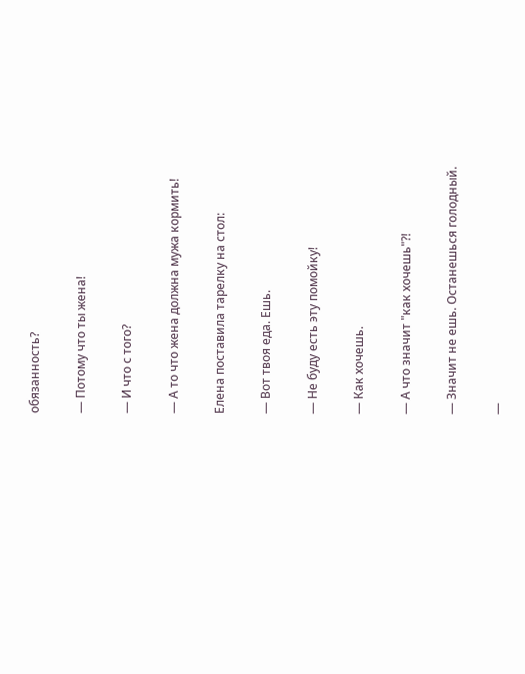обязанность?

— Потому что ты жена!

— И что с того?

— А то что жена должна мужа кормить!

Елена поставила тарелку на стол:

— Вот твоя еда. Ешь.

— Не буду есть эту помойку!

— Как хочешь.

— А что значит "как хочешь"?!

— Значит не ешь. Останешься голодный.

—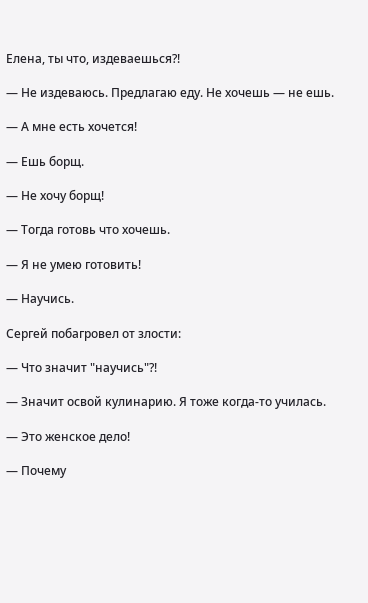Елена, ты что, издеваешься?!

— Не издеваюсь. Предлагаю еду. Не хочешь — не ешь.

— А мне есть хочется!

— Ешь борщ.

— Не хочу борщ!

— Тогда готовь что хочешь.

— Я не умею готовить!

— Научись.

Сергей побагровел от злости:

— Что значит "научись"?!

— Значит освой кулинарию. Я тоже когда-то училась.

— Это женское дело!

— Почему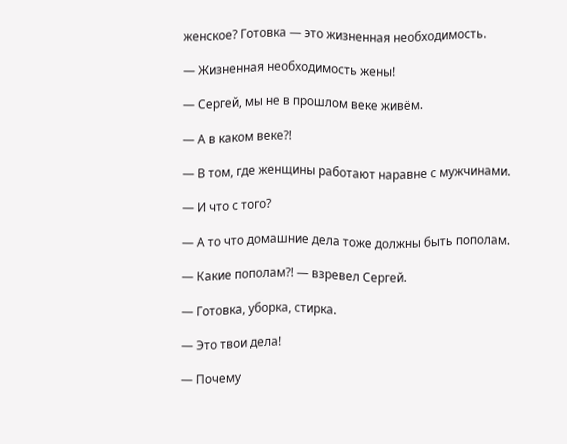женское? Готовка — это жизненная необходимость.

— Жизненная необходимость жены!

— Сергей, мы не в прошлом веке живём.

— А в каком веке?!

— В том, где женщины работают наравне с мужчинами.

— И что с того?

— А то что домашние дела тоже должны быть пополам.

— Какие пополам?! — взревел Сергей.

— Готовка, уборка, стирка.

— Это твои дела!

— Почему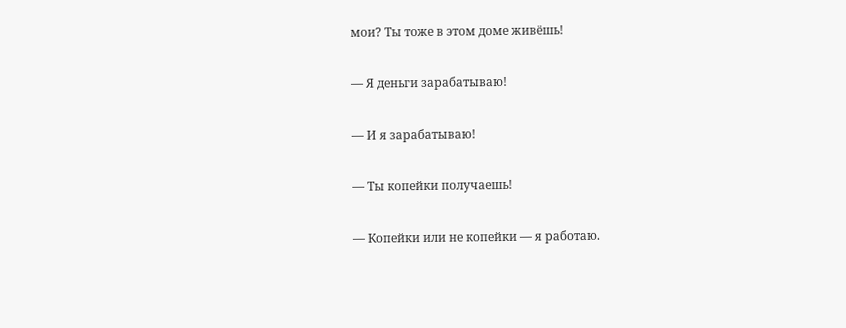мои? Ты тоже в этом доме живёшь!

— Я деньги зарабатываю!

— И я зарабатываю!

— Ты копейки получаешь!

— Копейки или не копейки — я работаю.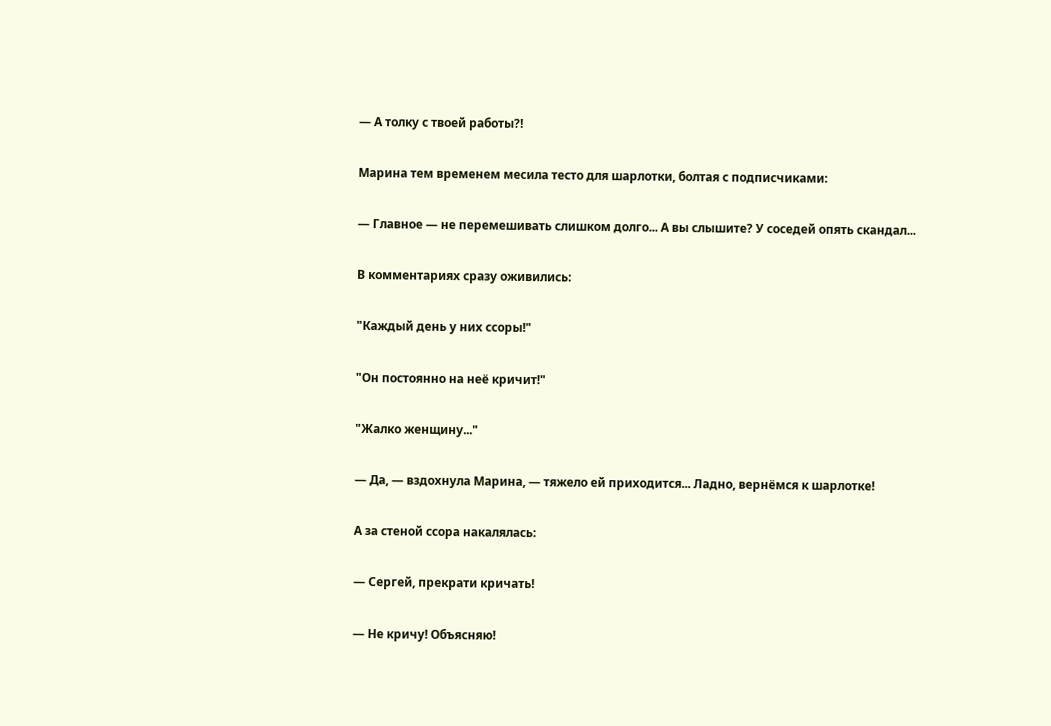— А толку с твоей работы?!

Марина тем временем месила тесто для шарлотки, болтая с подписчиками:

— Главное — не перемешивать слишком долго... А вы слышите? У соседей опять скандал...

В комментариях сразу оживились:

"Каждый день у них ссоры!"

"Он постоянно на неё кричит!"

"Жалко женщину..."

— Да, — вздохнула Марина, — тяжело ей приходится... Ладно, вернёмся к шарлотке!

А за стеной ссора накалялась:

— Сергей, прекрати кричать!

— Не кричу! Объясняю!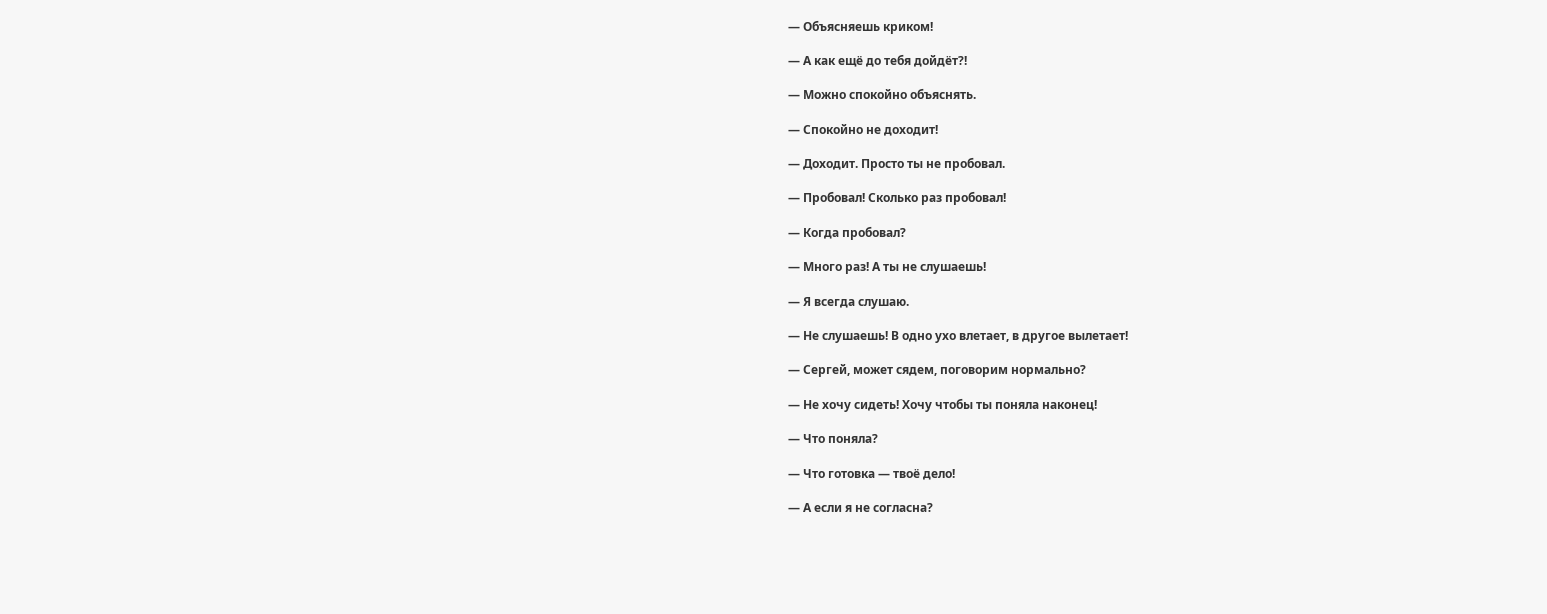— Объясняешь криком!

— А как ещё до тебя дойдёт?!

— Можно спокойно объяснять.

— Спокойно не доходит!

— Доходит. Просто ты не пробовал.

— Пробовал! Сколько раз пробовал!

— Когда пробовал?

— Много раз! А ты не слушаешь!

— Я всегда слушаю.

— Не слушаешь! В одно ухо влетает, в другое вылетает!

— Сергей, может сядем, поговорим нормально?

— Не хочу сидеть! Хочу чтобы ты поняла наконец!

— Что поняла?

— Что готовка — твоё дело!

— А если я не согласна?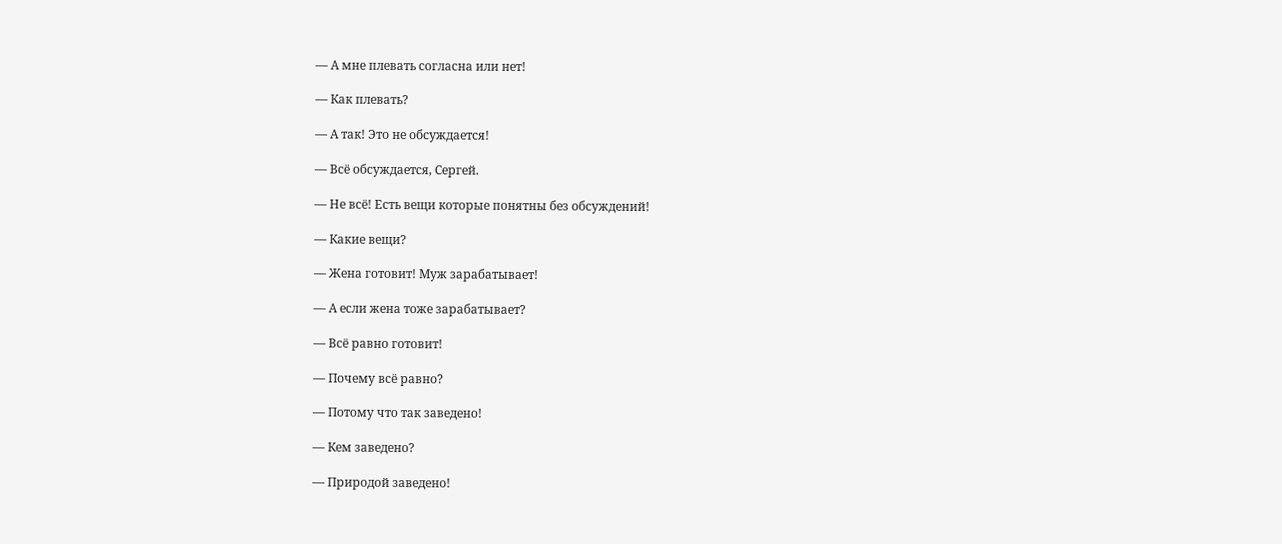— А мне плевать согласна или нет!

— Как плевать?

— А так! Это не обсуждается!

— Всё обсуждается, Сергей.

— Не всё! Есть вещи которые понятны без обсуждений!

— Какие вещи?

— Жена готовит! Муж зарабатывает!

— А если жена тоже зарабатывает?

— Всё равно готовит!

— Почему всё равно?

— Потому что так заведено!

— Кем заведено?

— Природой заведено!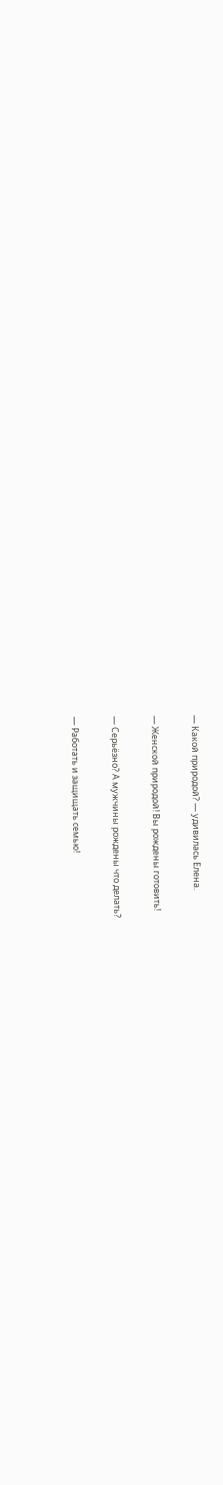— Какой природой? — удивилась Елена.

— Женской природой! Вы рождены готовить!

— Серьёзно? А мужчины рождены что делать?

— Работать и защищать семью!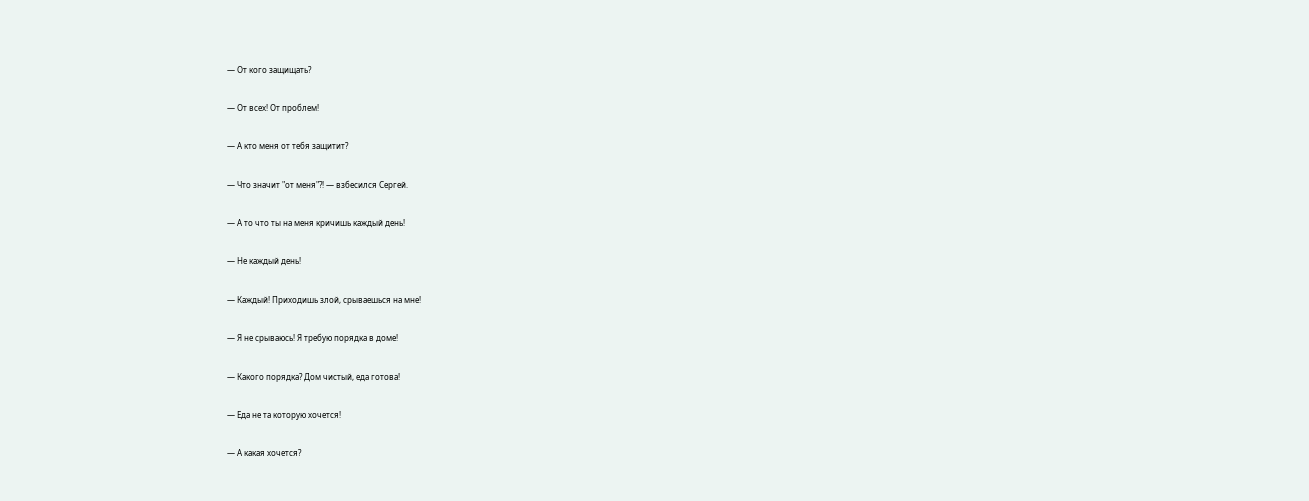— От кого защищать?

— От всех! От проблем!

— А кто меня от тебя защитит?

— Что значит "от меня"?! — взбесился Сергей.

— А то что ты на меня кричишь каждый день!

— Не каждый день!

— Каждый! Приходишь злой, срываешься на мне!

— Я не срываюсь! Я требую порядка в доме!

— Какого порядка? Дом чистый, еда готова!

— Еда не та которую хочется!

— А какая хочется?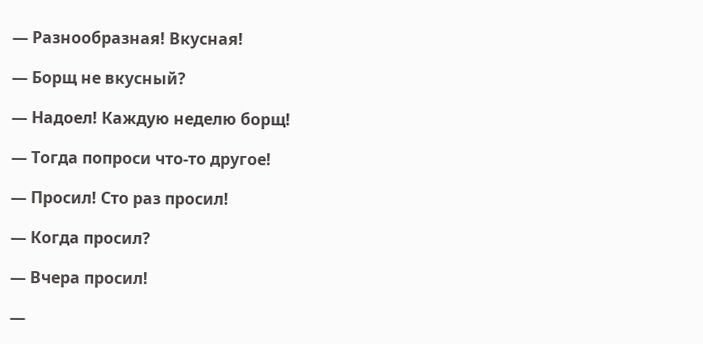— Разнообразная! Вкусная!

— Борщ не вкусный?

— Надоел! Каждую неделю борщ!

— Тогда попроси что-то другое!

— Просил! Сто раз просил!

— Когда просил?

— Вчера просил!

—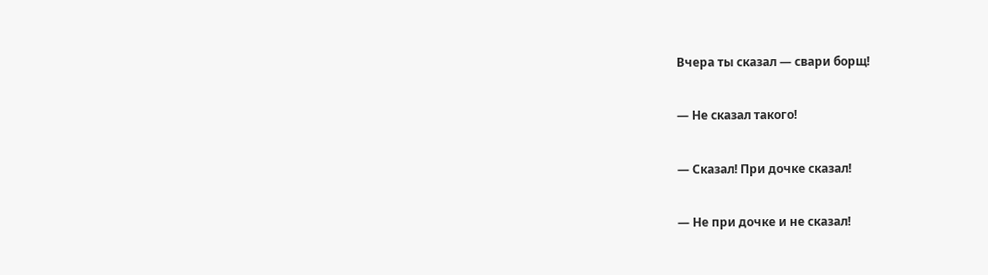Вчера ты сказал — свари борщ!

— Не сказал такого!

— Сказал! При дочке сказал!

— Не при дочке и не сказал!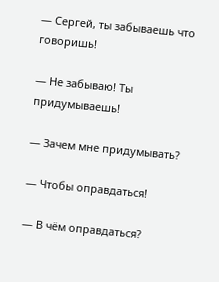— Сергей, ты забываешь что говоришь!

— Не забываю! Ты придумываешь!

— Зачем мне придумывать?

— Чтобы оправдаться!

— В чём оправдаться?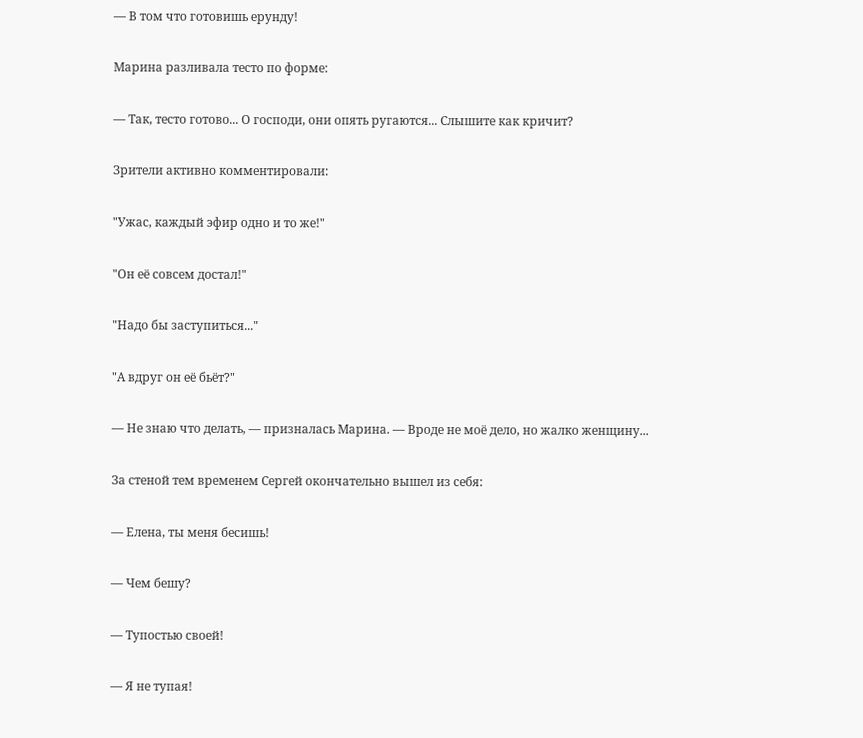— В том что готовишь ерунду!

Марина разливала тесто по форме:

— Так, тесто готово... О господи, они опять ругаются... Слышите как кричит?

Зрители активно комментировали:

"Ужас, каждый эфир одно и то же!"

"Он её совсем достал!"

"Надо бы заступиться..."

"А вдруг он её бьёт?"

— Не знаю что делать, — призналась Марина. — Вроде не моё дело, но жалко женщину...

За стеной тем временем Сергей окончательно вышел из себя:

— Елена, ты меня бесишь!

— Чем бешу?

— Тупостью своей!

— Я не тупая!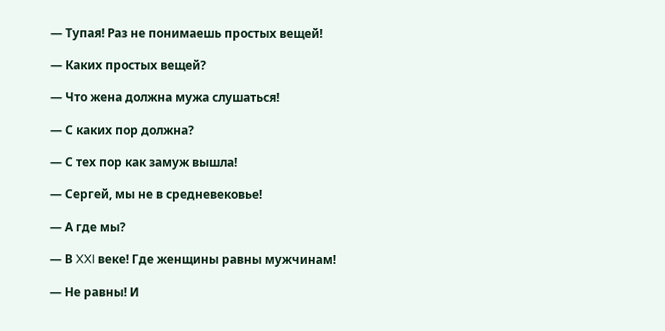— Тупая! Раз не понимаешь простых вещей!

— Каких простых вещей?

— Что жена должна мужа слушаться!

— С каких пор должна?

— С тех пор как замуж вышла!

— Сергей, мы не в средневековье!

— А где мы?

— В XXI веке! Где женщины равны мужчинам!

— Не равны! И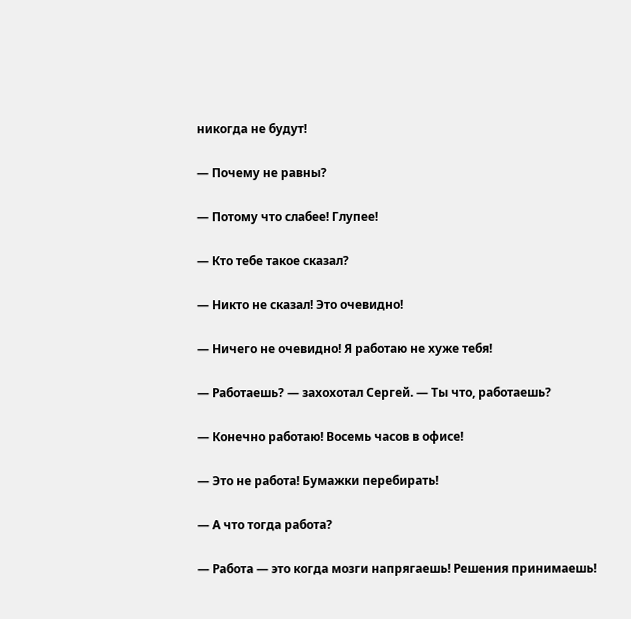никогда не будут!

— Почему не равны?

— Потому что слабее! Глупее!

— Кто тебе такое сказал?

— Никто не сказал! Это очевидно!

— Ничего не очевидно! Я работаю не хуже тебя!

— Работаешь? — захохотал Сергей. — Ты что, работаешь?

— Конечно работаю! Восемь часов в офисе!

— Это не работа! Бумажки перебирать!

— А что тогда работа?

— Работа — это когда мозги напрягаешь! Решения принимаешь!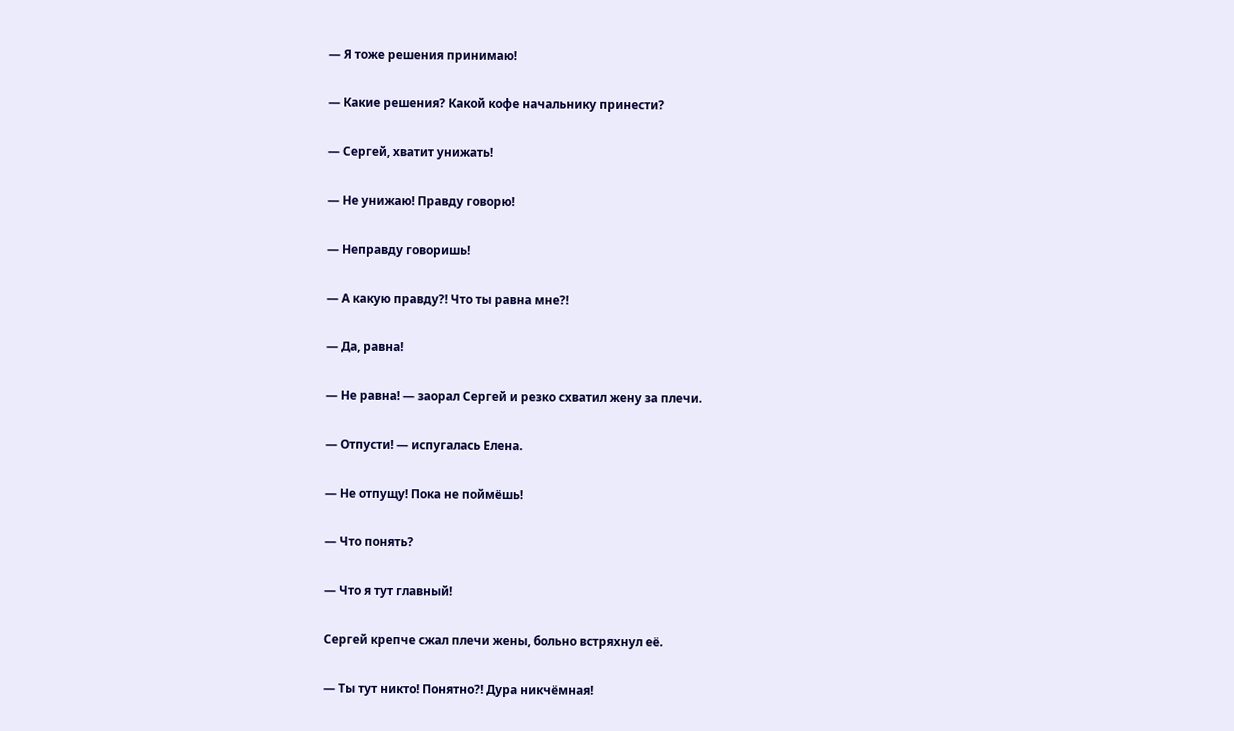— Я тоже решения принимаю!

— Какие решения? Какой кофе начальнику принести?

— Сергей, хватит унижать!

— Не унижаю! Правду говорю!

— Неправду говоришь!

— А какую правду?! Что ты равна мне?!

— Да, равна!

— Не равна! — заорал Сергей и резко схватил жену за плечи.

— Отпусти! — испугалась Елена.

— Не отпущу! Пока не поймёшь!

— Что понять?

— Что я тут главный!

Сергей крепче сжал плечи жены, больно встряхнул её.

— Ты тут никто! Понятно?! Дура никчёмная!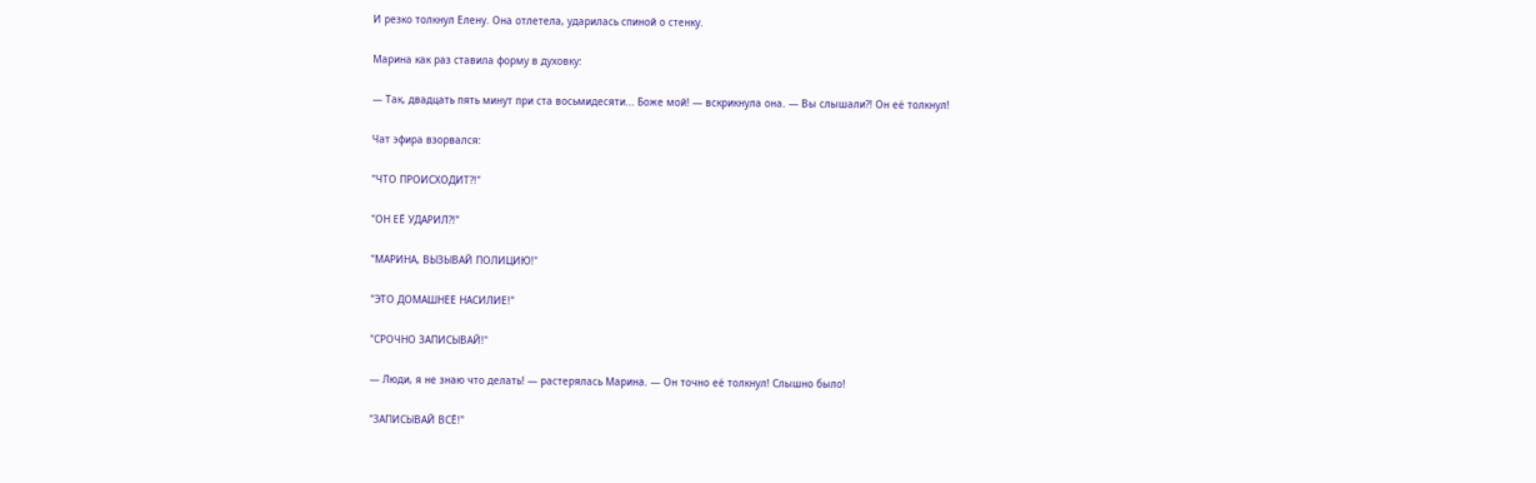И резко толкнул Елену. Она отлетела, ударилась спиной о стенку.

Марина как раз ставила форму в духовку:

— Так, двадцать пять минут при ста восьмидесяти... Боже мой! — вскрикнула она. — Вы слышали?! Он её толкнул!

Чат эфира взорвался:

"ЧТО ПРОИСХОДИТ?!"

"ОН ЕЁ УДАРИЛ?!"

"МАРИНА, ВЫЗЫВАЙ ПОЛИЦИЮ!"

"ЭТО ДОМАШНЕЕ НАСИЛИЕ!"

"СРОЧНО ЗАПИСЫВАЙ!"

— Люди, я не знаю что делать! — растерялась Марина. — Он точно её толкнул! Слышно было!

"ЗАПИСЫВАЙ ВСЁ!"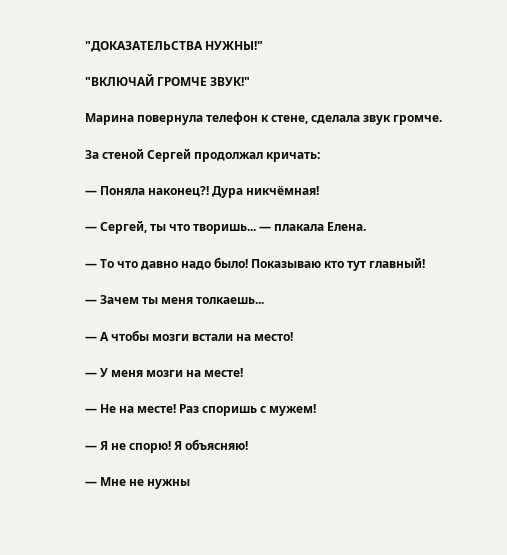"ДОКАЗАТЕЛЬСТВА НУЖНЫ!"

"ВКЛЮЧАЙ ГРОМЧЕ ЗВУК!"

Марина повернула телефон к стене, сделала звук громче.

За стеной Сергей продолжал кричать:

— Поняла наконец?! Дура никчёмная!

— Сергей, ты что творишь... — плакала Елена.

— То что давно надо было! Показываю кто тут главный!

— Зачем ты меня толкаешь...

— А чтобы мозги встали на место!

— У меня мозги на месте!

— Не на месте! Раз споришь с мужем!

— Я не спорю! Я объясняю!

— Мне не нужны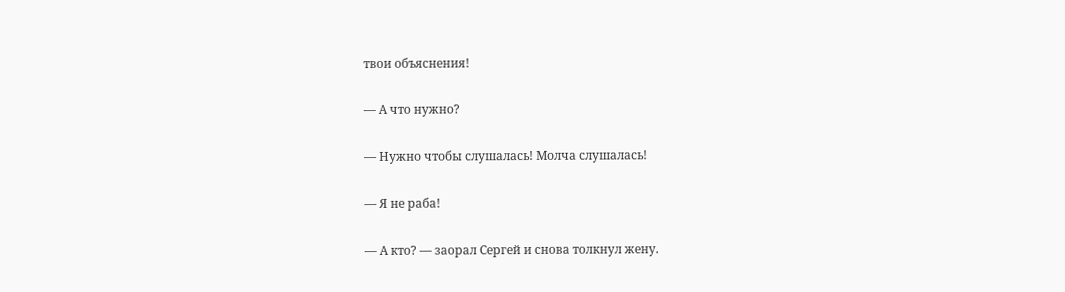твои объяснения!

— А что нужно?

— Нужно чтобы слушалась! Молча слушалась!

— Я не раба!

— А кто? — заорал Сергей и снова толкнул жену.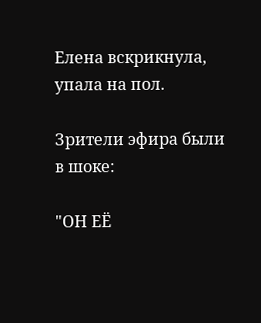Елена вскрикнула, упала на пол.

Зрители эфира были в шоке:

"ОН ЕЁ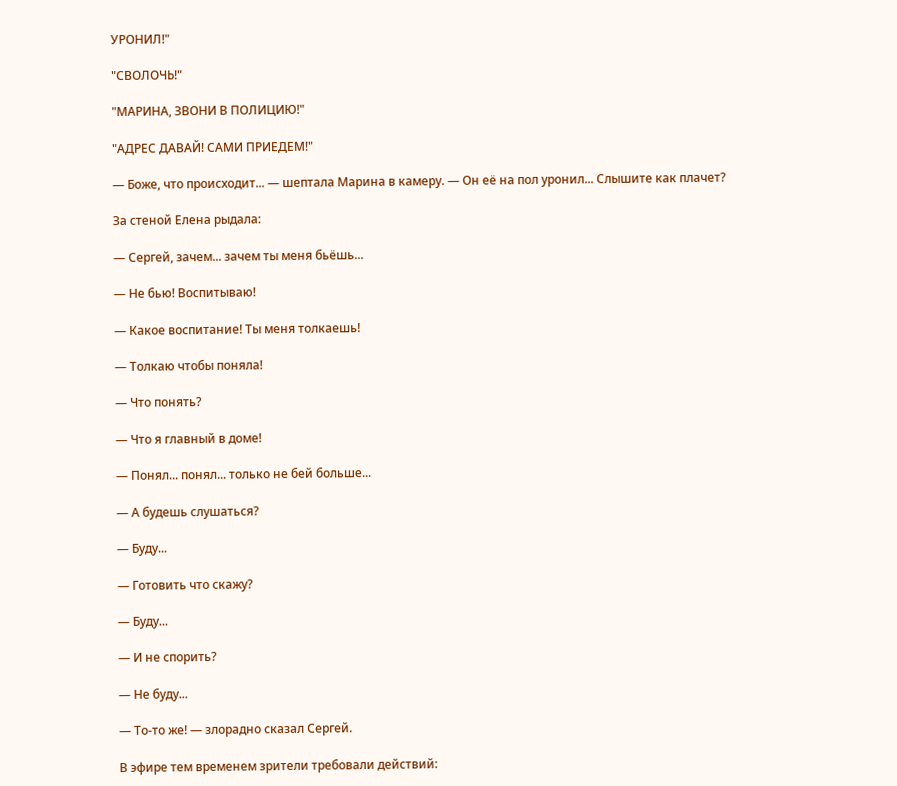УРОНИЛ!"

"СВОЛОЧЬ!"

"МАРИНА, ЗВОНИ В ПОЛИЦИЮ!"

"АДРЕС ДАВАЙ! САМИ ПРИЕДЕМ!"

— Боже, что происходит... — шептала Марина в камеру. — Он её на пол уронил... Слышите как плачет?

За стеной Елена рыдала:

— Сергей, зачем... зачем ты меня бьёшь...

— Не бью! Воспитываю!

— Какое воспитание! Ты меня толкаешь!

— Толкаю чтобы поняла!

— Что понять?

— Что я главный в доме!

— Понял... понял... только не бей больше...

— А будешь слушаться?

— Буду...

— Готовить что скажу?

— Буду...

— И не спорить?

— Не буду...

— То-то же! — злорадно сказал Сергей.

В эфире тем временем зрители требовали действий: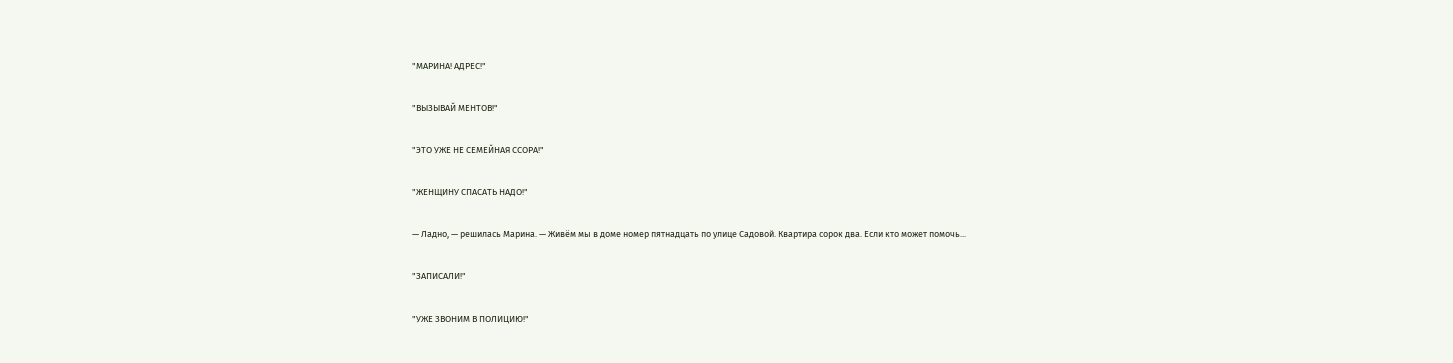"МАРИНА! АДРЕС!"

"ВЫЗЫВАЙ МЕНТОВ!"

"ЭТО УЖЕ НЕ СЕМЕЙНАЯ ССОРА!"

"ЖЕНЩИНУ СПАСАТЬ НАДО!"

— Ладно, — решилась Марина. — Живём мы в доме номер пятнадцать по улице Садовой. Квартира сорок два. Если кто может помочь...

"ЗАПИСАЛИ!"

"УЖЕ ЗВОНИМ В ПОЛИЦИЮ!"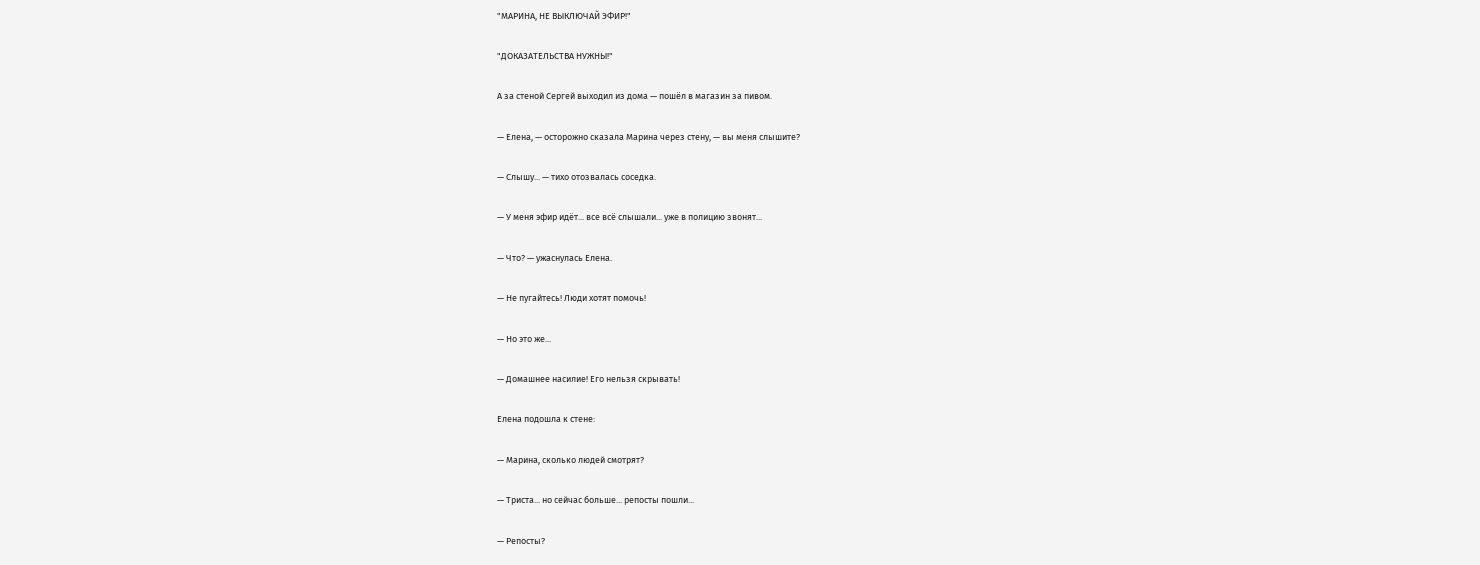"МАРИНА, НЕ ВЫКЛЮЧАЙ ЭФИР!"

"ДОКАЗАТЕЛЬСТВА НУЖНЫ!"

А за стеной Сергей выходил из дома — пошёл в магазин за пивом.

— Елена, — осторожно сказала Марина через стену, — вы меня слышите?

— Слышу... — тихо отозвалась соседка.

— У меня эфир идёт... все всё слышали... уже в полицию звонят...

— Что? — ужаснулась Елена.

— Не пугайтесь! Люди хотят помочь!

— Но это же...

— Домашнее насилие! Его нельзя скрывать!

Елена подошла к стене:

— Марина, сколько людей смотрят?

— Триста... но сейчас больше... репосты пошли...

— Репосты?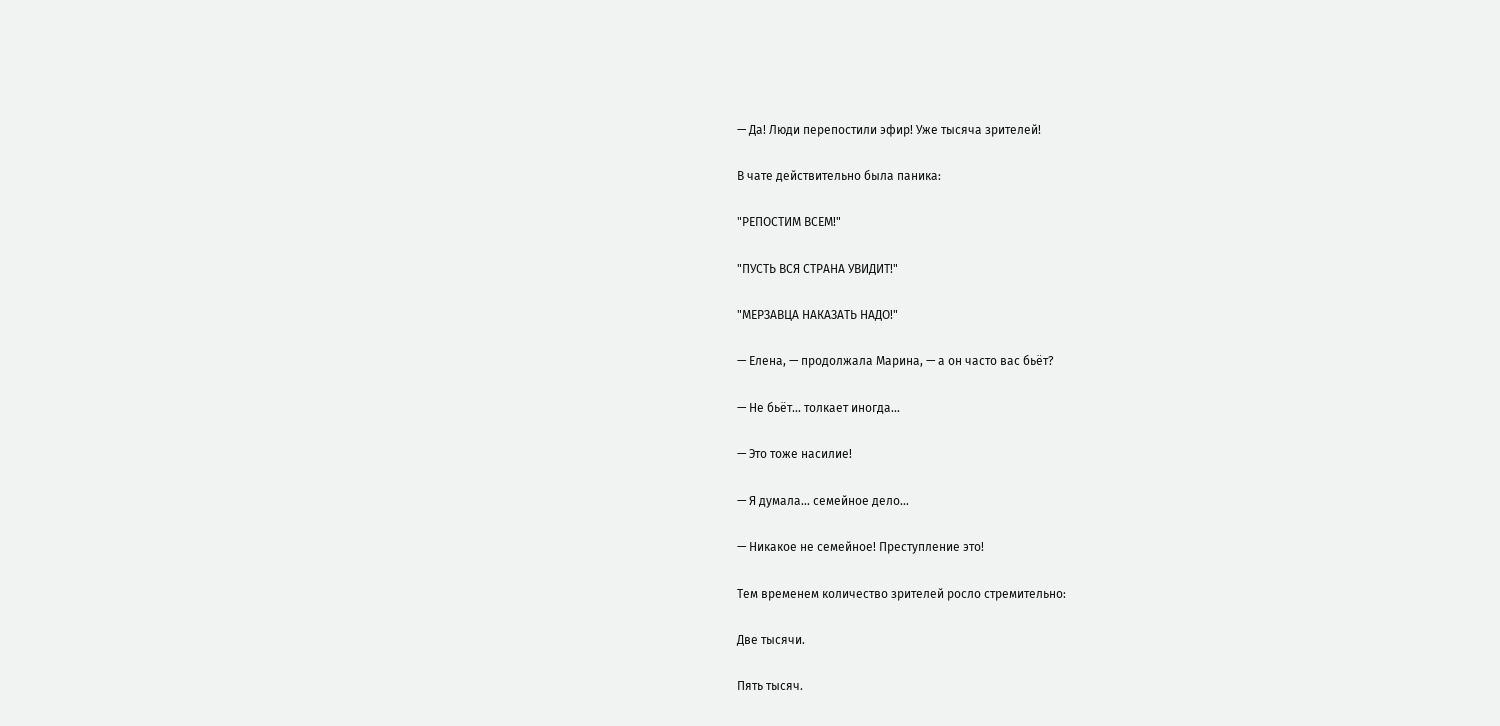— Да! Люди перепостили эфир! Уже тысяча зрителей!

В чате действительно была паника:

"РЕПОСТИМ ВСЕМ!"

"ПУСТЬ ВСЯ СТРАНА УВИДИТ!"

"МЕРЗАВЦА НАКАЗАТЬ НАДО!"

— Елена, — продолжала Марина, — а он часто вас бьёт?

— Не бьёт... толкает иногда...

— Это тоже насилие!

— Я думала... семейное дело...

— Никакое не семейное! Преступление это!

Тем временем количество зрителей росло стремительно:

Две тысячи.

Пять тысяч.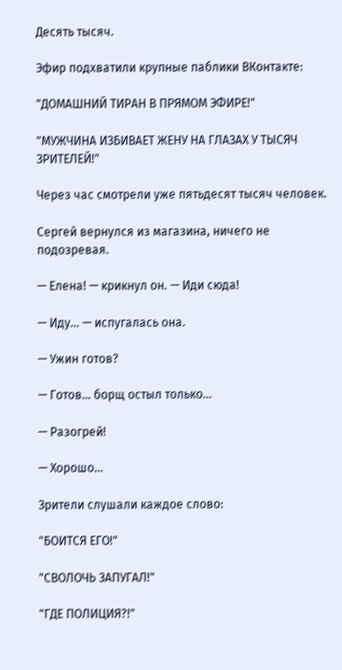Десять тысяч.

Эфир подхватили крупные паблики ВКонтакте:

"ДОМАШНИЙ ТИРАН В ПРЯМОМ ЭФИРЕ!"

"МУЖЧИНА ИЗБИВАЕТ ЖЕНУ НА ГЛАЗАХ У ТЫСЯЧ ЗРИТЕЛЕЙ!"

Через час смотрели уже пятьдесят тысяч человек.

Сергей вернулся из магазина, ничего не подозревая.

— Елена! — крикнул он. — Иди сюда!

— Иду... — испугалась она.

— Ужин готов?

— Готов... борщ остыл только...

— Разогрей!

— Хорошо...

Зрители слушали каждое слово:

"БОИТСЯ ЕГО!"

"СВОЛОЧЬ ЗАПУГАЛ!"

"ГДЕ ПОЛИЦИЯ?!"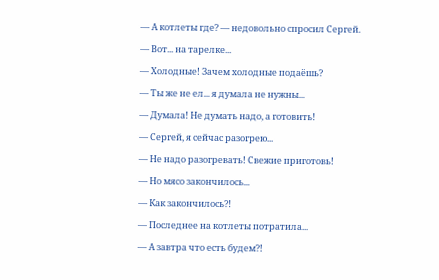— А котлеты где? — недовольно спросил Сергей.

— Вот... на тарелке...

— Холодные! Зачем холодные подаёшь?

— Ты же не ел... я думала не нужны...

— Думала! Не думать надо, а готовить!

— Сергей, я сейчас разогрею...

— Не надо разогревать! Свежие приготовь!

— Но мясо закончилось...

— Как закончилось?!

— Последнее на котлеты потратила...

— А завтра что есть будем?!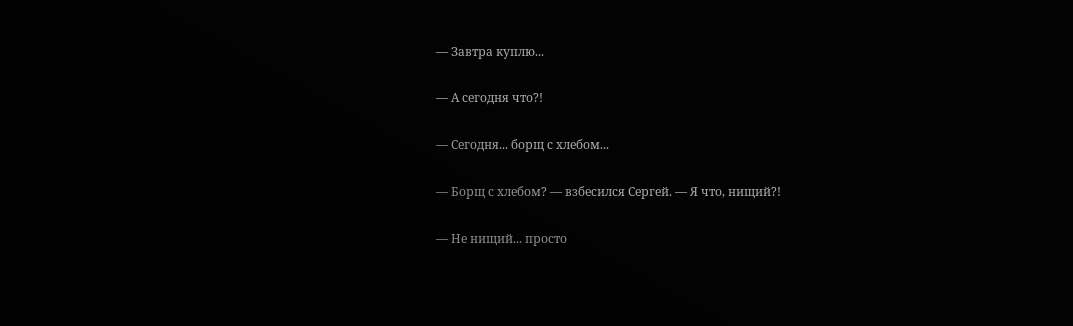— Завтра куплю...

— А сегодня что?!

— Сегодня... борщ с хлебом...

— Борщ с хлебом? — взбесился Сергей. — Я что, нищий?!

— Не нищий... просто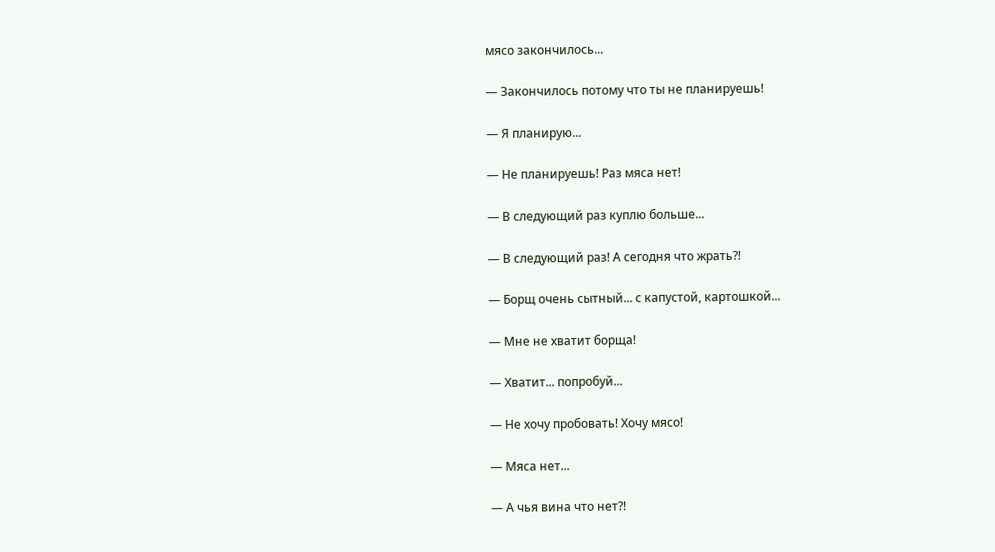мясо закончилось...

— Закончилось потому что ты не планируешь!

— Я планирую...

— Не планируешь! Раз мяса нет!

— В следующий раз куплю больше...

— В следующий раз! А сегодня что жрать?!

— Борщ очень сытный... с капустой, картошкой...

— Мне не хватит борща!

— Хватит... попробуй...

— Не хочу пробовать! Хочу мясо!

— Мяса нет...

— А чья вина что нет?!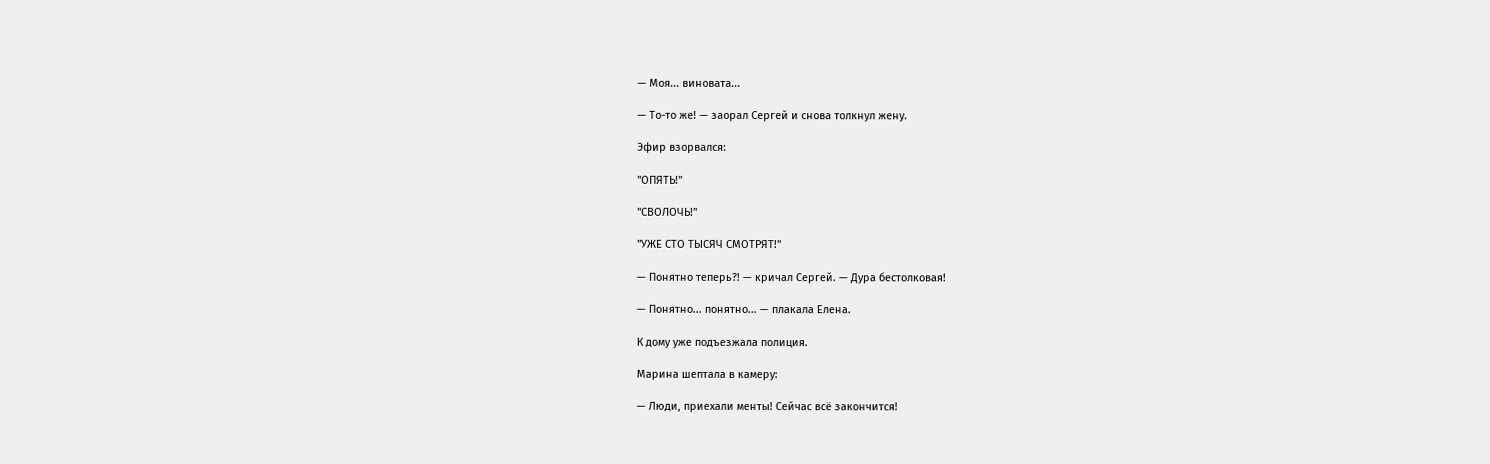— Моя... виновата...

— То-то же! — заорал Сергей и снова толкнул жену.

Эфир взорвался:

"ОПЯТЬ!"

"СВОЛОЧЬ!"

"УЖЕ СТО ТЫСЯЧ СМОТРЯТ!"

— Понятно теперь?! — кричал Сергей. — Дура бестолковая!

— Понятно... понятно... — плакала Елена.

К дому уже подъезжала полиция.

Марина шептала в камеру:

— Люди, приехали менты! Сейчас всё закончится!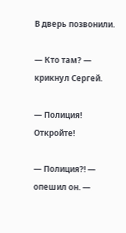В дверь позвонили.

— Кто там? — крикнул Сергей.

— Полиция! Откройте!

— Полиция?! — опешил он. —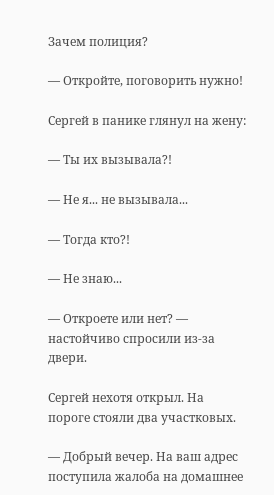Зачем полиция?

— Откройте, поговорить нужно!

Сергей в панике глянул на жену:

— Ты их вызывала?!

— Не я... не вызывала...

— Тогда кто?!

— Не знаю...

— Откроете или нет? — настойчиво спросили из-за двери.

Сергей нехотя открыл. На пороге стояли два участковых.

— Добрый вечер. На ваш адрес поступила жалоба на домашнее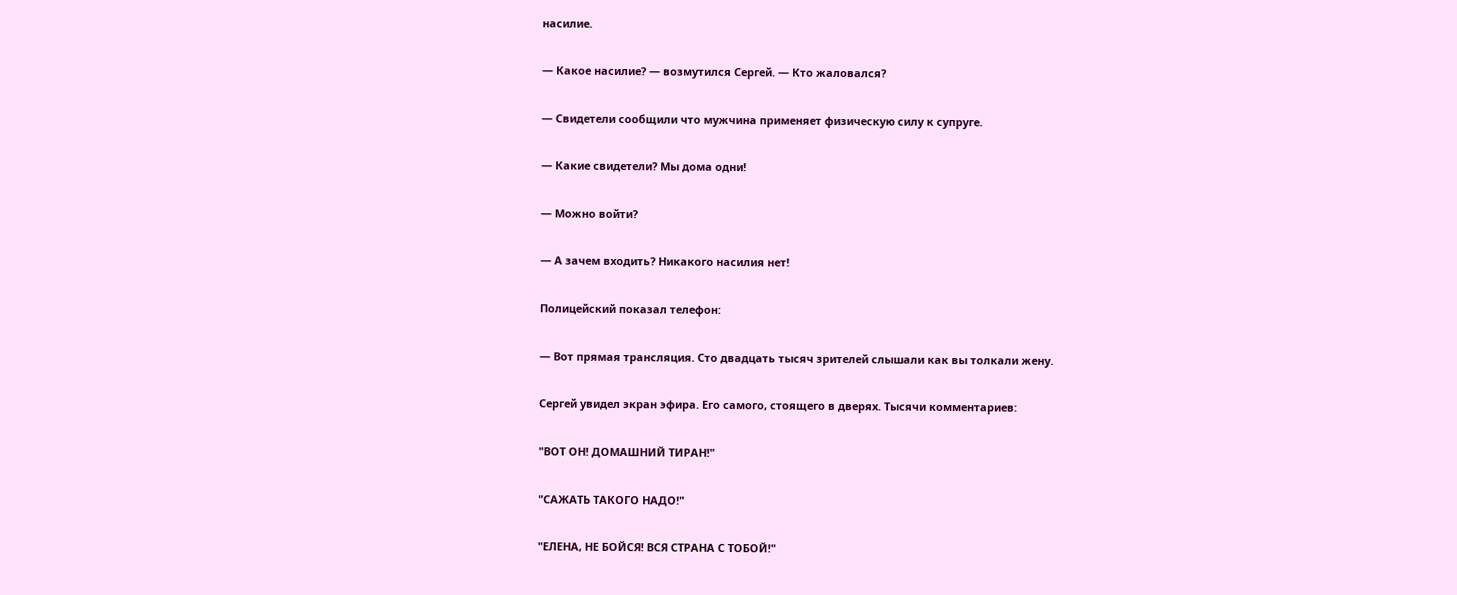насилие.

— Какое насилие? — возмутился Сергей. — Кто жаловался?

— Свидетели сообщили что мужчина применяет физическую силу к супруге.

— Какие свидетели? Мы дома одни!

— Можно войти?

— А зачем входить? Никакого насилия нет!

Полицейский показал телефон:

— Вот прямая трансляция. Сто двадцать тысяч зрителей слышали как вы толкали жену.

Сергей увидел экран эфира. Его самого, стоящего в дверях. Тысячи комментариев:

"ВОТ ОН! ДОМАШНИЙ ТИРАН!"

"САЖАТЬ ТАКОГО НАДО!"

"ЕЛЕНА, НЕ БОЙСЯ! ВСЯ СТРАНА С ТОБОЙ!"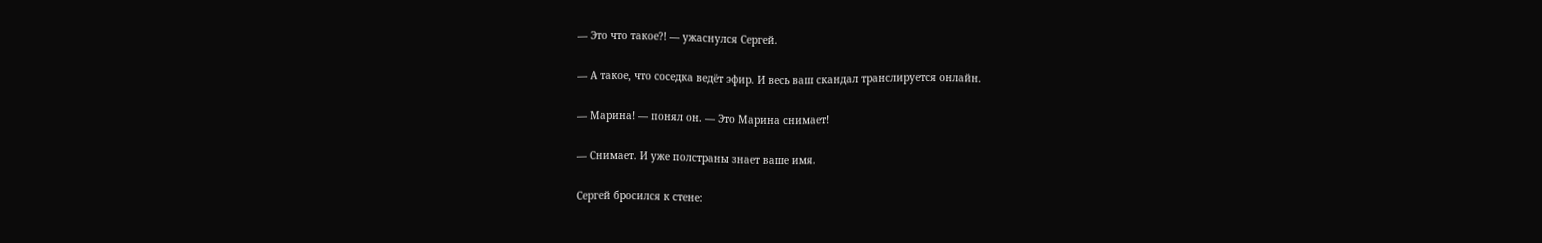— Это что такое?! — ужаснулся Сергей.

— А такое, что соседка ведёт эфир. И весь ваш скандал транслируется онлайн.

— Марина! — понял он. — Это Марина снимает!

— Снимает. И уже полстраны знает ваше имя.

Сергей бросился к стене: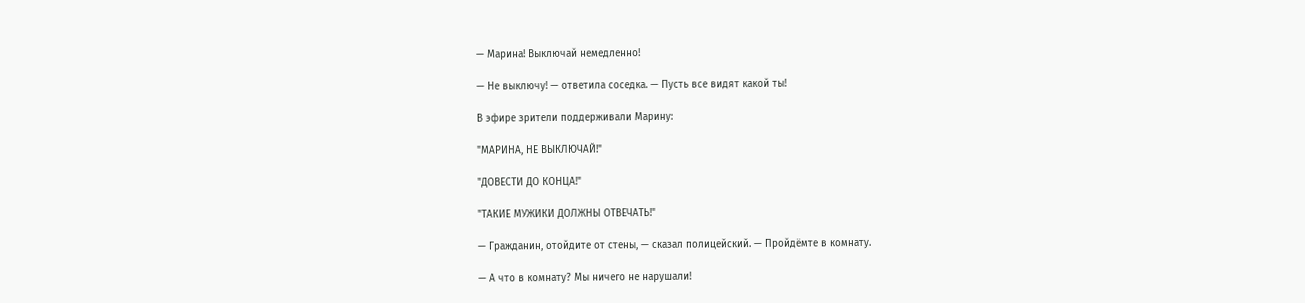— Марина! Выключай немедленно!

— Не выключу! — ответила соседка. — Пусть все видят какой ты!

В эфире зрители поддерживали Марину:

"МАРИНА, НЕ ВЫКЛЮЧАЙ!"

"ДОВЕСТИ ДО КОНЦА!"

"ТАКИЕ МУЖИКИ ДОЛЖНЫ ОТВЕЧАТЬ!"

— Гражданин, отойдите от стены, — сказал полицейский. — Пройдёмте в комнату.

— А что в комнату? Мы ничего не нарушали!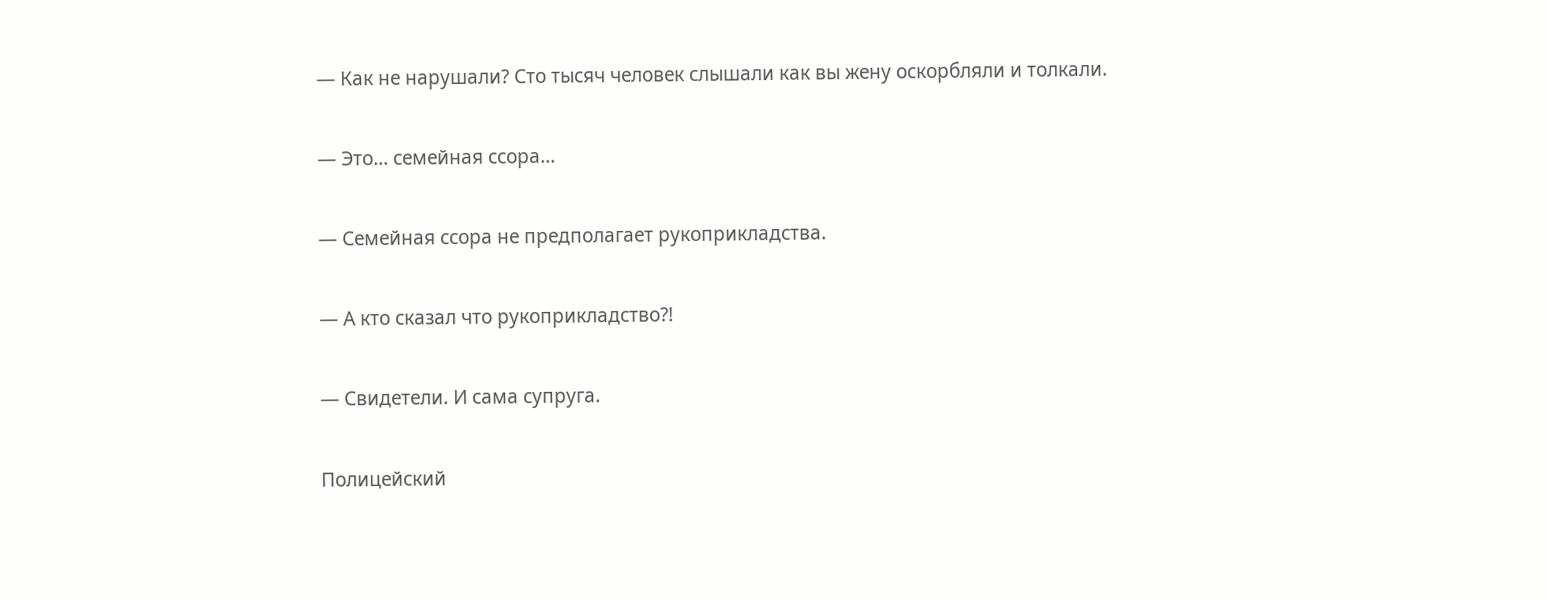— Как не нарушали? Сто тысяч человек слышали как вы жену оскорбляли и толкали.

— Это... семейная ссора...

— Семейная ссора не предполагает рукоприкладства.

— А кто сказал что рукоприкладство?!

— Свидетели. И сама супруга.

Полицейский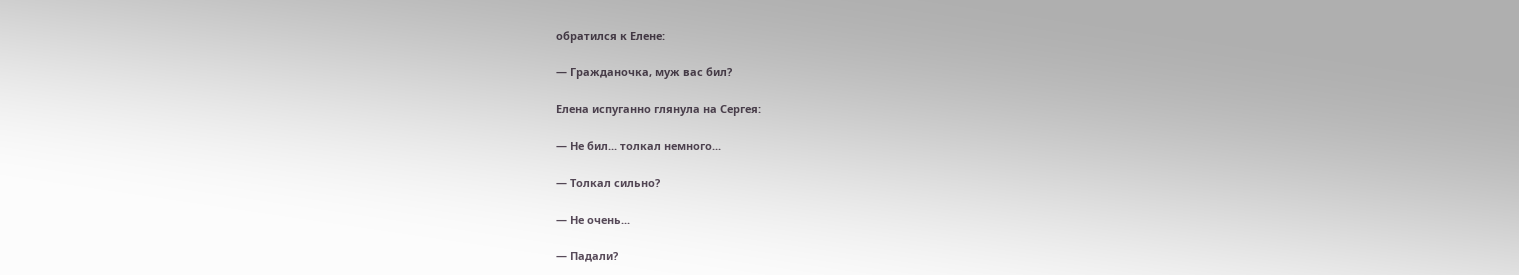обратился к Елене:

— Гражданочка, муж вас бил?

Елена испуганно глянула на Сергея:

— Не бил... толкал немного...

— Толкал сильно?

— Не очень...

— Падали?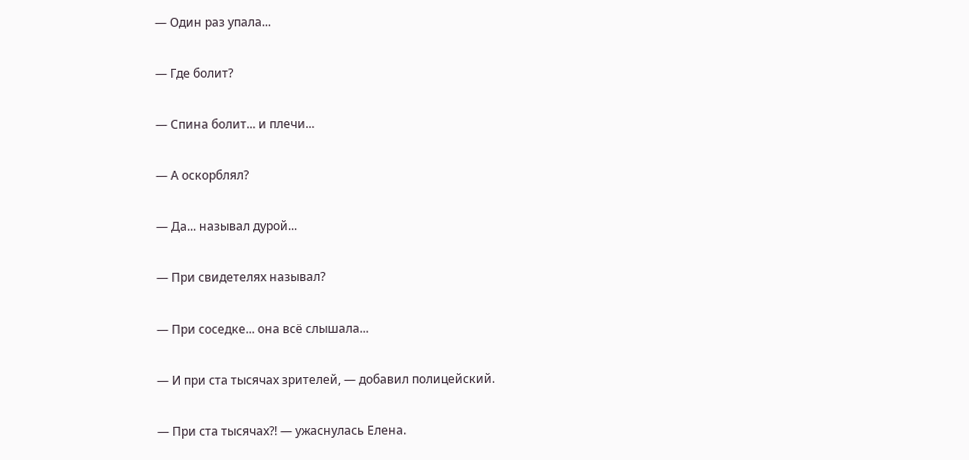— Один раз упала...

— Где болит?

— Спина болит... и плечи...

— А оскорблял?

— Да... называл дурой...

— При свидетелях называл?

— При соседке... она всё слышала...

— И при ста тысячах зрителей, — добавил полицейский.

— При ста тысячах?! — ужаснулась Елена.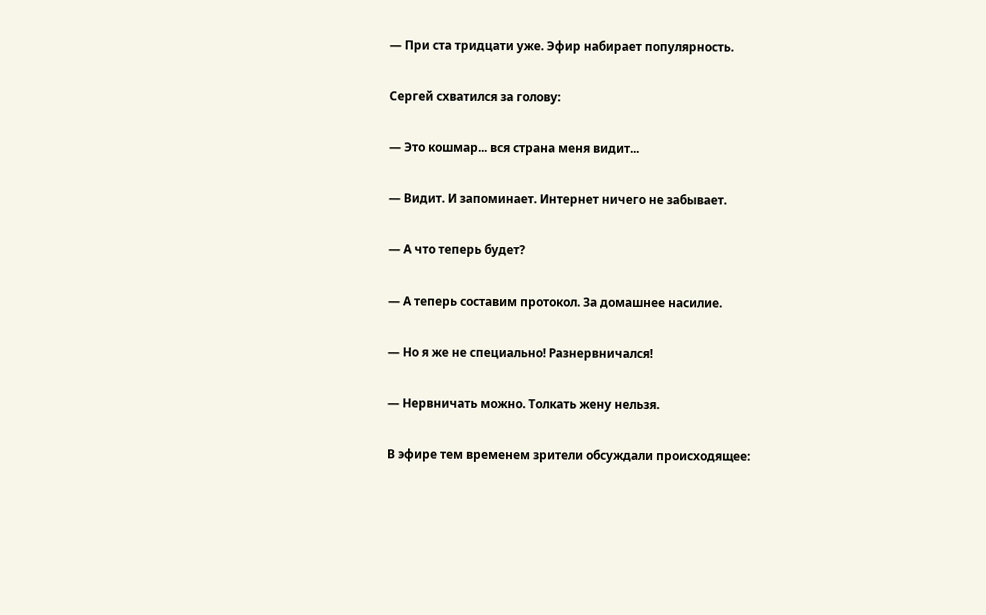— При ста тридцати уже. Эфир набирает популярность.

Сергей схватился за голову:

— Это кошмар... вся страна меня видит...

— Видит. И запоминает. Интернет ничего не забывает.

— А что теперь будет?

— А теперь составим протокол. За домашнее насилие.

— Но я же не специально! Разнервничался!

— Нервничать можно. Толкать жену нельзя.

В эфире тем временем зрители обсуждали происходящее: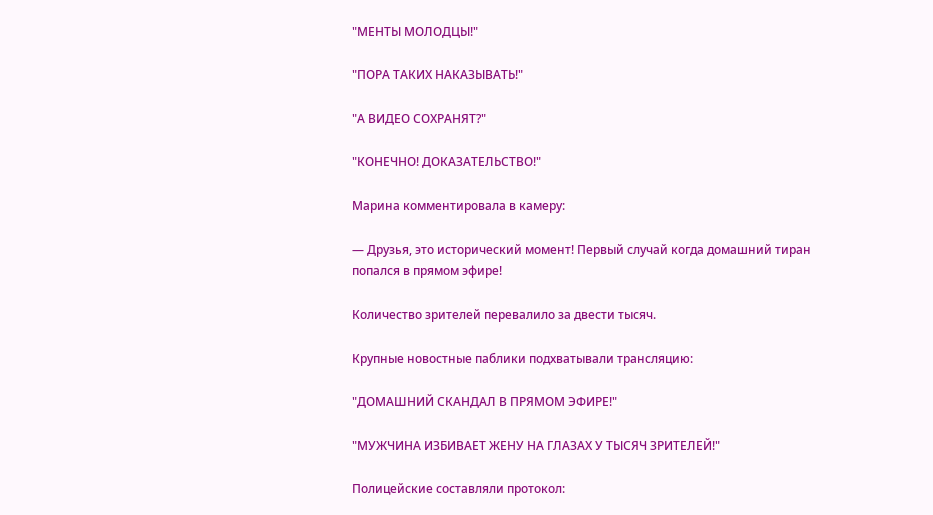"МЕНТЫ МОЛОДЦЫ!"

"ПОРА ТАКИХ НАКАЗЫВАТЬ!"

"А ВИДЕО СОХРАНЯТ?"

"КОНЕЧНО! ДОКАЗАТЕЛЬСТВО!"

Марина комментировала в камеру:

— Друзья, это исторический момент! Первый случай когда домашний тиран попался в прямом эфире!

Количество зрителей перевалило за двести тысяч.

Крупные новостные паблики подхватывали трансляцию:

"ДОМАШНИЙ СКАНДАЛ В ПРЯМОМ ЭФИРЕ!"

"МУЖЧИНА ИЗБИВАЕТ ЖЕНУ НА ГЛАЗАХ У ТЫСЯЧ ЗРИТЕЛЕЙ!"

Полицейские составляли протокол: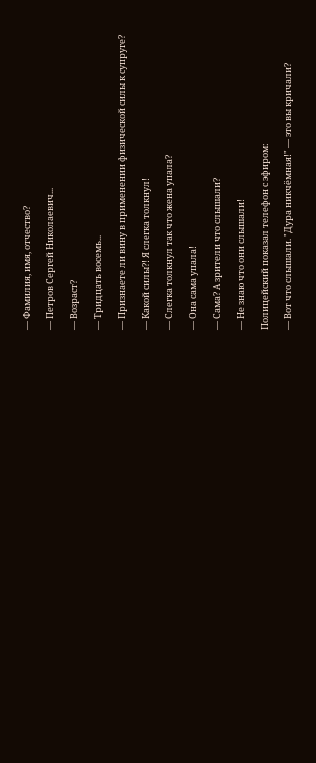— Фамилия, имя, отчество?

— Петров Сергей Николаевич...

— Возраст?

— Тридцать восемь...

— Признаете ли вину в применении физической силы к супруге?

— Какой силы?! Я слегка толкнул!

— Слегка толкнул так что жена упала?

— Она сама упала!

— Сама? А зрители что слышали?

— Не знаю что они слышали!

Полицейский показал телефон с эфиром:

— Вот что слышали. "Дура никчёмная!" — это вы кричали?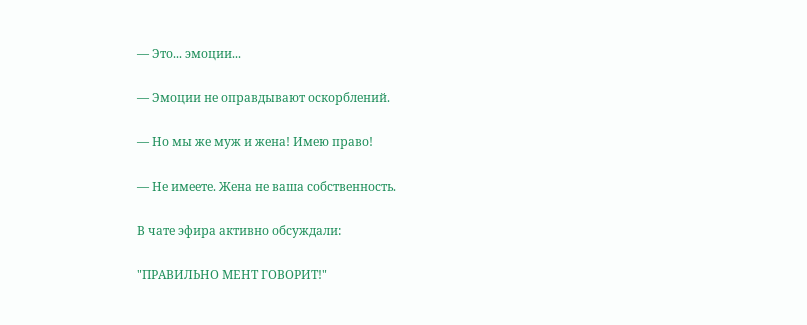— Это... эмоции...

— Эмоции не оправдывают оскорблений.

— Но мы же муж и жена! Имею право!

— Не имеете. Жена не ваша собственность.

В чате эфира активно обсуждали:

"ПРАВИЛЬНО МЕНТ ГОВОРИТ!"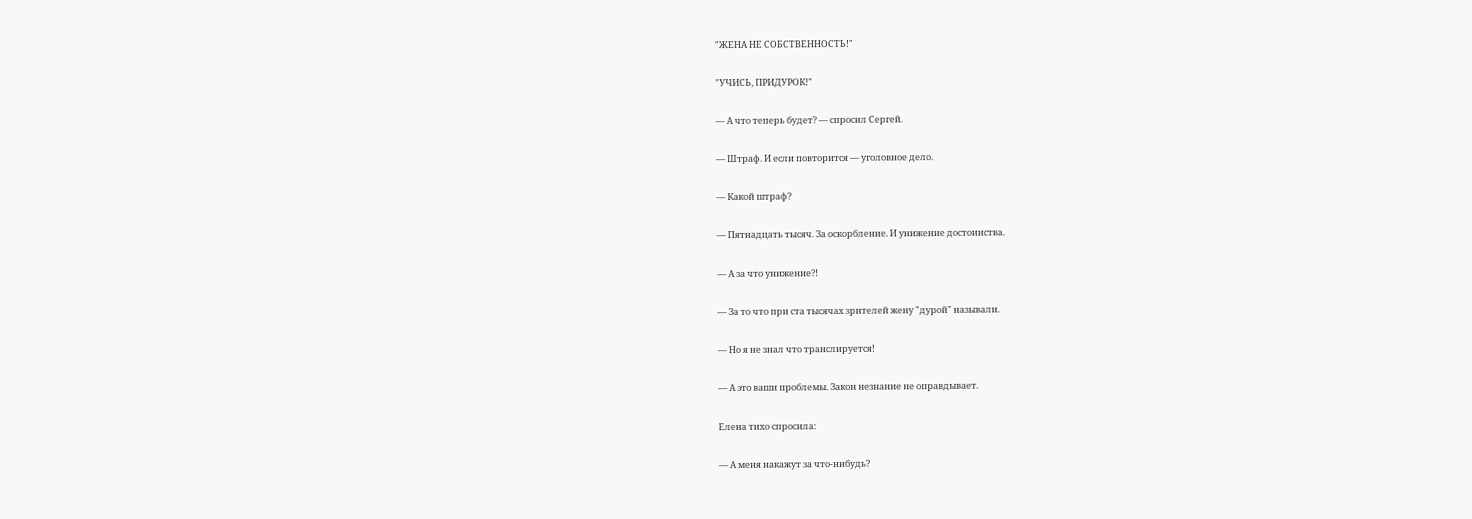"ЖЕНА НЕ СОБСТВЕННОСТЬ!"

"УЧИСЬ, ПРИДУРОК!"

— А что теперь будет? — спросил Сергей.

— Штраф. И если повторится — уголовное дело.

— Какой штраф?

— Пятнадцать тысяч. За оскорбление. И унижение достоинства.

— А за что унижение?!

— За то что при ста тысячах зрителей жену "дурой" называли.

— Но я не знал что транслируется!

— А это ваши проблемы. Закон незнание не оправдывает.

Елена тихо спросила:

— А меня накажут за что-нибудь?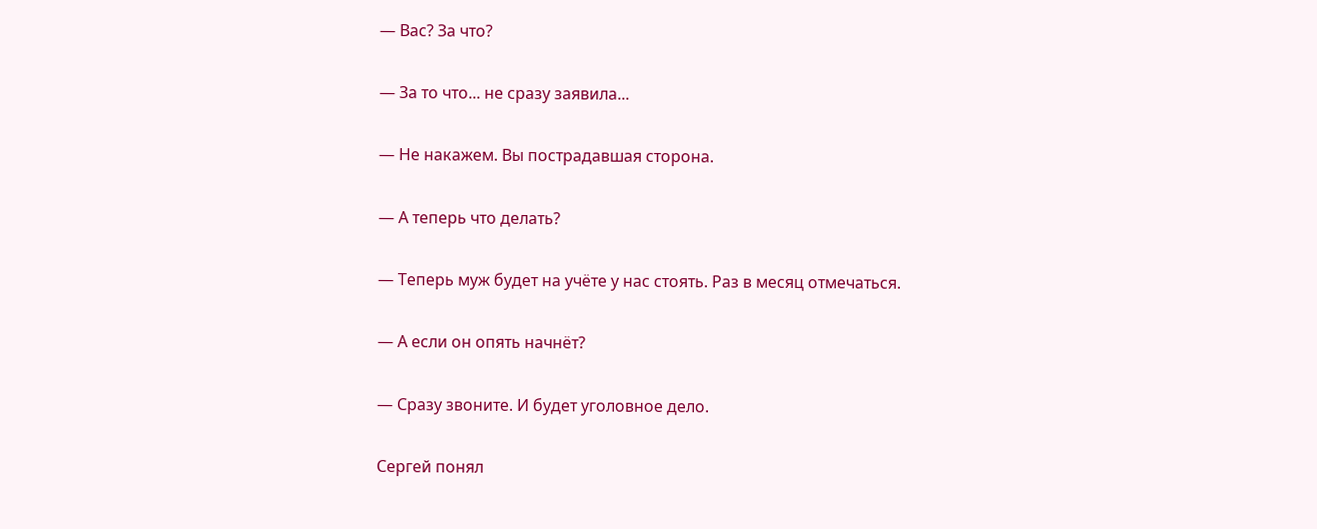— Вас? За что?

— За то что... не сразу заявила...

— Не накажем. Вы пострадавшая сторона.

— А теперь что делать?

— Теперь муж будет на учёте у нас стоять. Раз в месяц отмечаться.

— А если он опять начнёт?

— Сразу звоните. И будет уголовное дело.

Сергей понял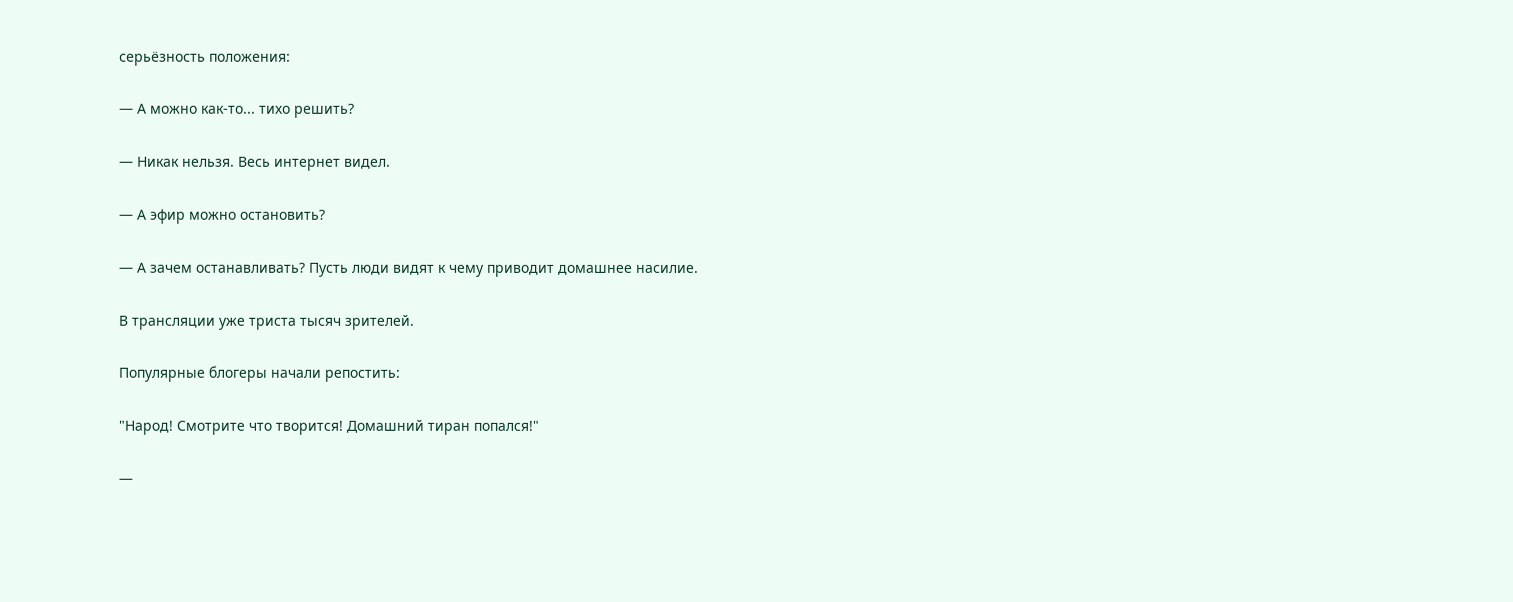серьёзность положения:

— А можно как-то... тихо решить?

— Никак нельзя. Весь интернет видел.

— А эфир можно остановить?

— А зачем останавливать? Пусть люди видят к чему приводит домашнее насилие.

В трансляции уже триста тысяч зрителей.

Популярные блогеры начали репостить:

"Народ! Смотрите что творится! Домашний тиран попался!"

—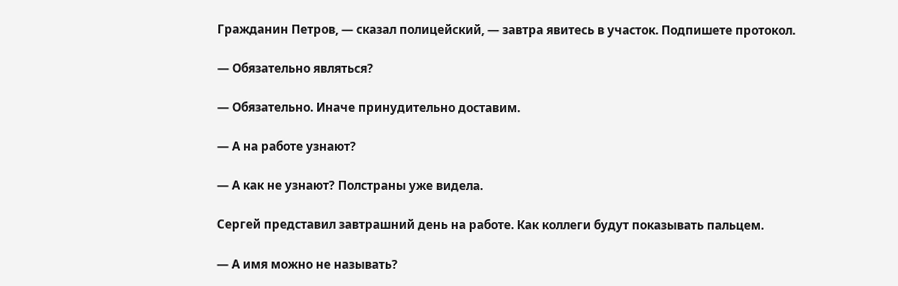Гражданин Петров, — сказал полицейский, — завтра явитесь в участок. Подпишете протокол.

— Обязательно являться?

— Обязательно. Иначе принудительно доставим.

— А на работе узнают?

— А как не узнают? Полстраны уже видела.

Сергей представил завтрашний день на работе. Как коллеги будут показывать пальцем.

— А имя можно не называть?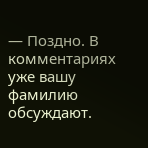— Поздно. В комментариях уже вашу фамилию обсуждают.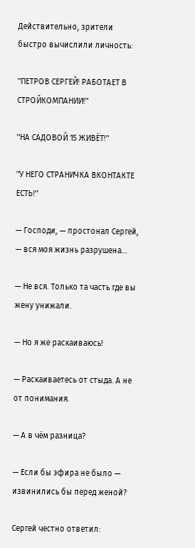Действительно, зрители быстро вычислили личность:

"ПЕТРОВ СЕРГЕЙ! РАБОТАЕТ В СТРОЙКОМПАНИИ!"

"НА САДОВОЙ 15 ЖИВЁТ!"

"У НЕГО СТРАНИЧКА ВКОНТАКТЕ ЕСТЬ!"

— Господи, — простонал Сергей, — вся моя жизнь разрушена...

— Не вся. Только та часть где вы жену унижали.

— Но я же раскаиваюсь!

— Раскаиваетесь от стыда. А не от понимания.

— А в чём разница?

— Если бы эфира не было — извинились бы перед женой?

Сергей честно ответил: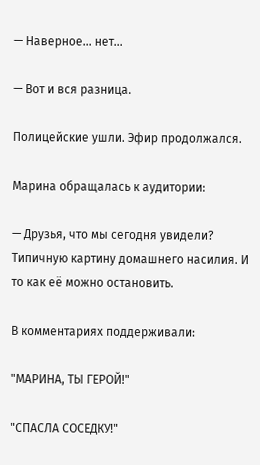— Наверное... нет...

— Вот и вся разница.

Полицейские ушли. Эфир продолжался.

Марина обращалась к аудитории:

— Друзья, что мы сегодня увидели? Типичную картину домашнего насилия. И то как её можно остановить.

В комментариях поддерживали:

"МАРИНА, ТЫ ГЕРОЙ!"

"СПАСЛА СОСЕДКУ!"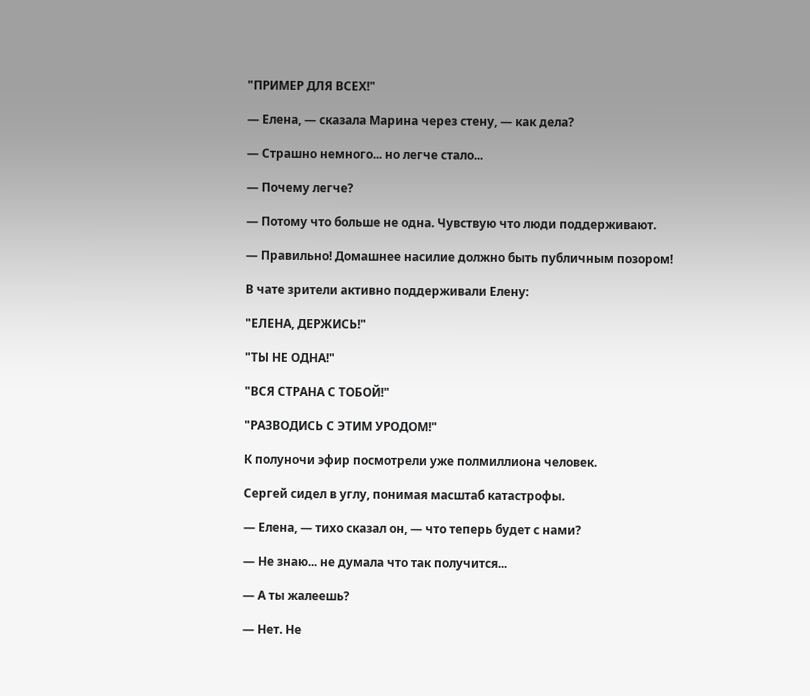"ПРИМЕР ДЛЯ ВСЕХ!"

— Елена, — сказала Марина через стену, — как дела?

— Страшно немного... но легче стало...

— Почему легче?

— Потому что больше не одна. Чувствую что люди поддерживают.

— Правильно! Домашнее насилие должно быть публичным позором!

В чате зрители активно поддерживали Елену:

"ЕЛЕНА, ДЕРЖИСЬ!"

"ТЫ НЕ ОДНА!"

"ВСЯ СТРАНА С ТОБОЙ!"

"РАЗВОДИСЬ С ЭТИМ УРОДОМ!"

К полуночи эфир посмотрели уже полмиллиона человек.

Сергей сидел в углу, понимая масштаб катастрофы.

— Елена, — тихо сказал он, — что теперь будет с нами?

— Не знаю... не думала что так получится...

— А ты жалеешь?

— Нет. Не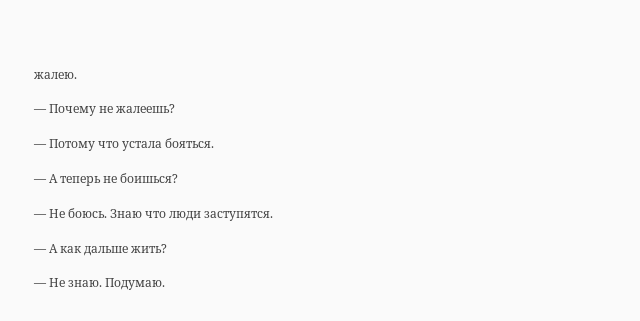жалею.

— Почему не жалеешь?

— Потому что устала бояться.

— А теперь не боишься?

— Не боюсь. Знаю что люди заступятся.

— А как дальше жить?

— Не знаю. Подумаю.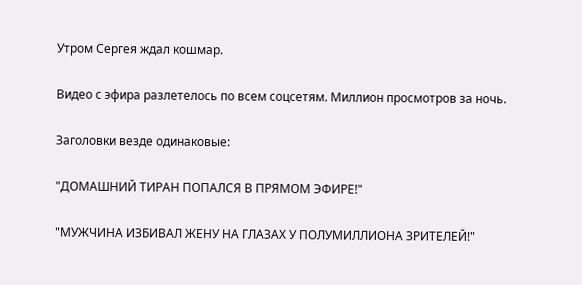Утром Сергея ждал кошмар.

Видео с эфира разлетелось по всем соцсетям. Миллион просмотров за ночь.

Заголовки везде одинаковые:

"ДОМАШНИЙ ТИРАН ПОПАЛСЯ В ПРЯМОМ ЭФИРЕ!"

"МУЖЧИНА ИЗБИВАЛ ЖЕНУ НА ГЛАЗАХ У ПОЛУМИЛЛИОНА ЗРИТЕЛЕЙ!"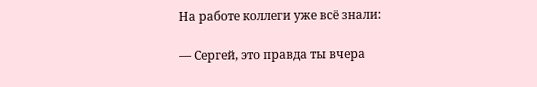На работе коллеги уже всё знали:

— Сергей, это правда ты вчера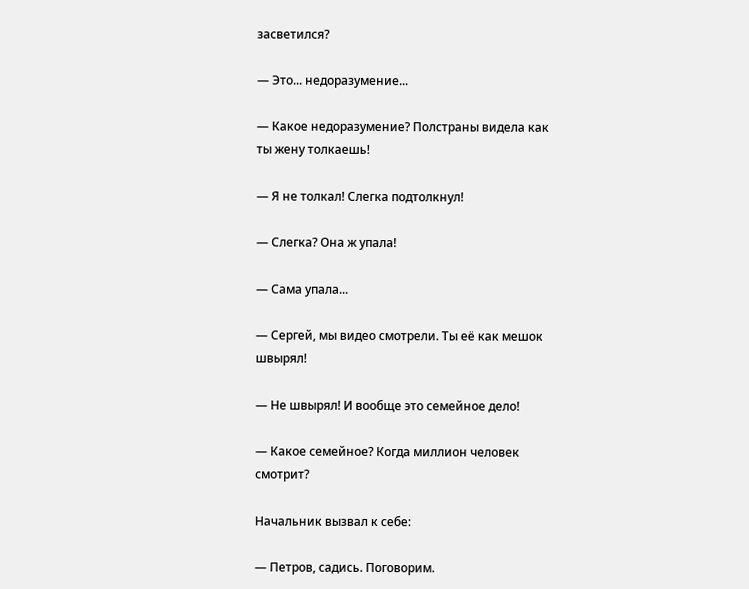засветился?

— Это... недоразумение...

— Какое недоразумение? Полстраны видела как ты жену толкаешь!

— Я не толкал! Слегка подтолкнул!

— Слегка? Она ж упала!

— Сама упала...

— Сергей, мы видео смотрели. Ты её как мешок швырял!

— Не швырял! И вообще это семейное дело!

— Какое семейное? Когда миллион человек смотрит?

Начальник вызвал к себе:

— Петров, садись. Поговорим.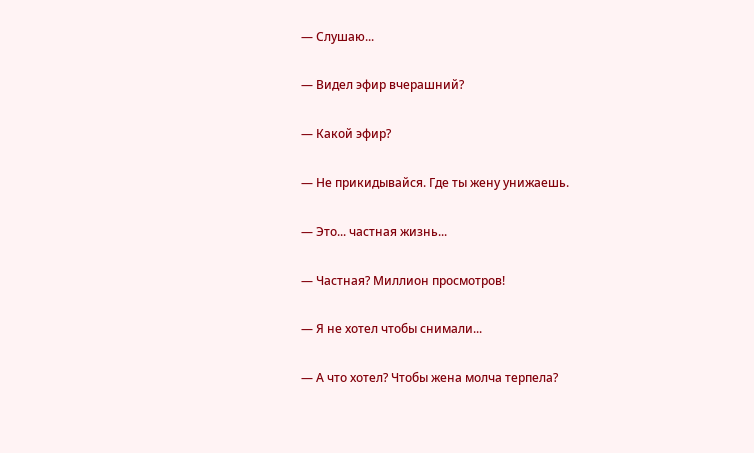— Слушаю...

— Видел эфир вчерашний?

— Какой эфир?

— Не прикидывайся. Где ты жену унижаешь.

— Это... частная жизнь...

— Частная? Миллион просмотров!

— Я не хотел чтобы снимали...

— А что хотел? Чтобы жена молча терпела?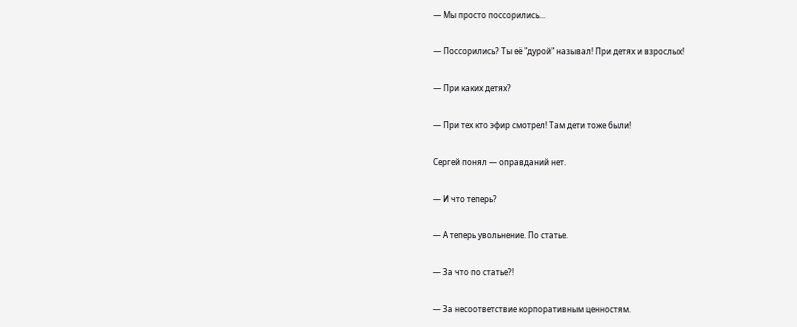— Мы просто поссорились...

— Поссорились? Ты её "дурой" называл! При детях и взрослых!

— При каких детях?

— При тех кто эфир смотрел! Там дети тоже были!

Сергей понял — оправданий нет.

— И что теперь?

— А теперь увольнение. По статье.

— За что по статье?!

— За несоответствие корпоративным ценностям.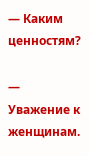— Каким ценностям?

— Уважение к женщинам.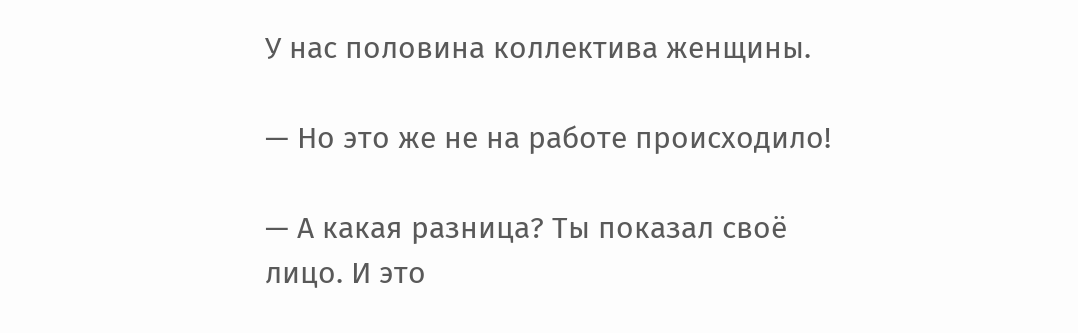У нас половина коллектива женщины.

— Но это же не на работе происходило!

— А какая разница? Ты показал своё лицо. И это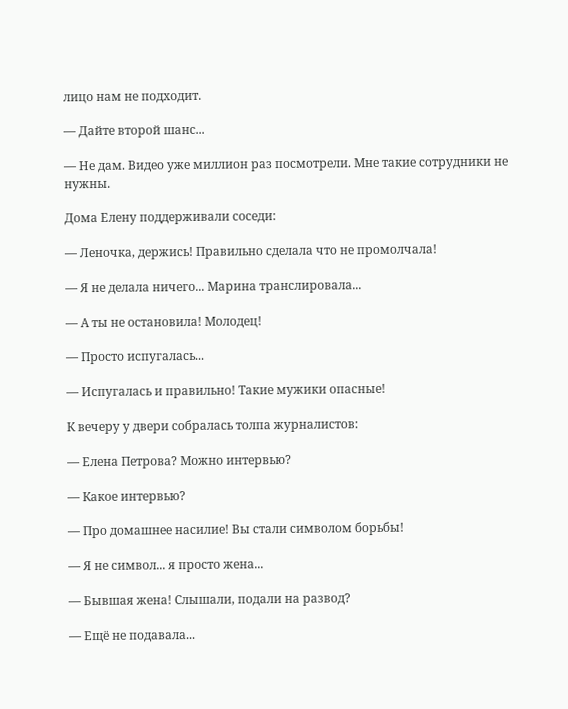лицо нам не подходит.

— Дайте второй шанс...

— Не дам. Видео уже миллион раз посмотрели. Мне такие сотрудники не нужны.

Дома Елену поддерживали соседи:

— Леночка, держись! Правильно сделала что не промолчала!

— Я не делала ничего... Марина транслировала...

— А ты не остановила! Молодец!

— Просто испугалась...

— Испугалась и правильно! Такие мужики опасные!

К вечеру у двери собралась толпа журналистов:

— Елена Петрова? Можно интервью?

— Какое интервью?

— Про домашнее насилие! Вы стали символом борьбы!

— Я не символ... я просто жена...

— Бывшая жена! Слышали, подали на развод?

— Ещё не подавала...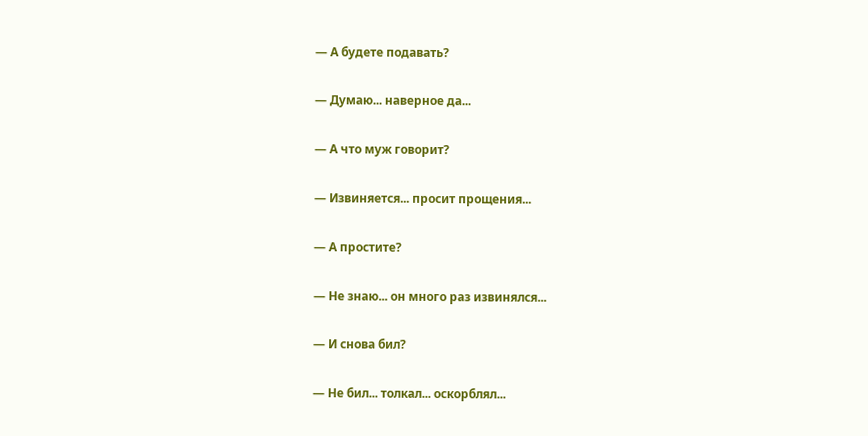— А будете подавать?

— Думаю... наверное да...

— А что муж говорит?

— Извиняется... просит прощения...

— А простите?

— Не знаю... он много раз извинялся...

— И снова бил?

— Не бил... толкал... оскорблял...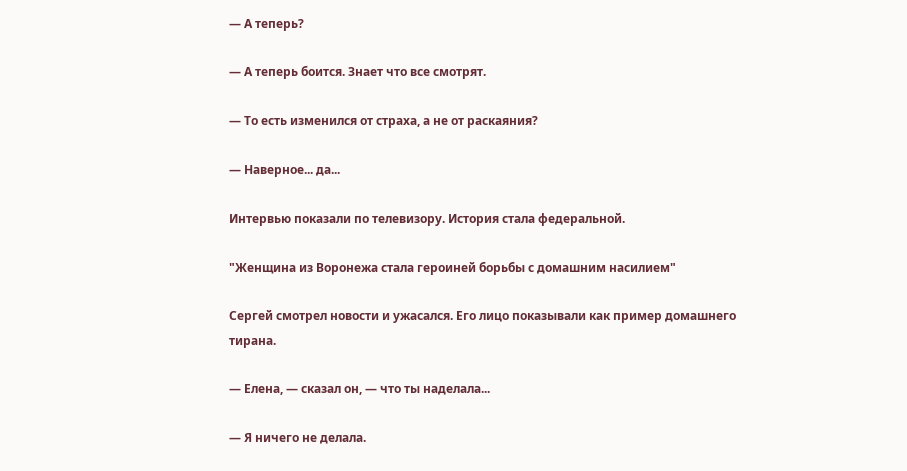— А теперь?

— А теперь боится. Знает что все смотрят.

— То есть изменился от страха, а не от раскаяния?

— Наверное... да...

Интервью показали по телевизору. История стала федеральной.

"Женщина из Воронежа стала героиней борьбы с домашним насилием"

Сергей смотрел новости и ужасался. Его лицо показывали как пример домашнего тирана.

— Елена, — сказал он, — что ты наделала...

— Я ничего не делала.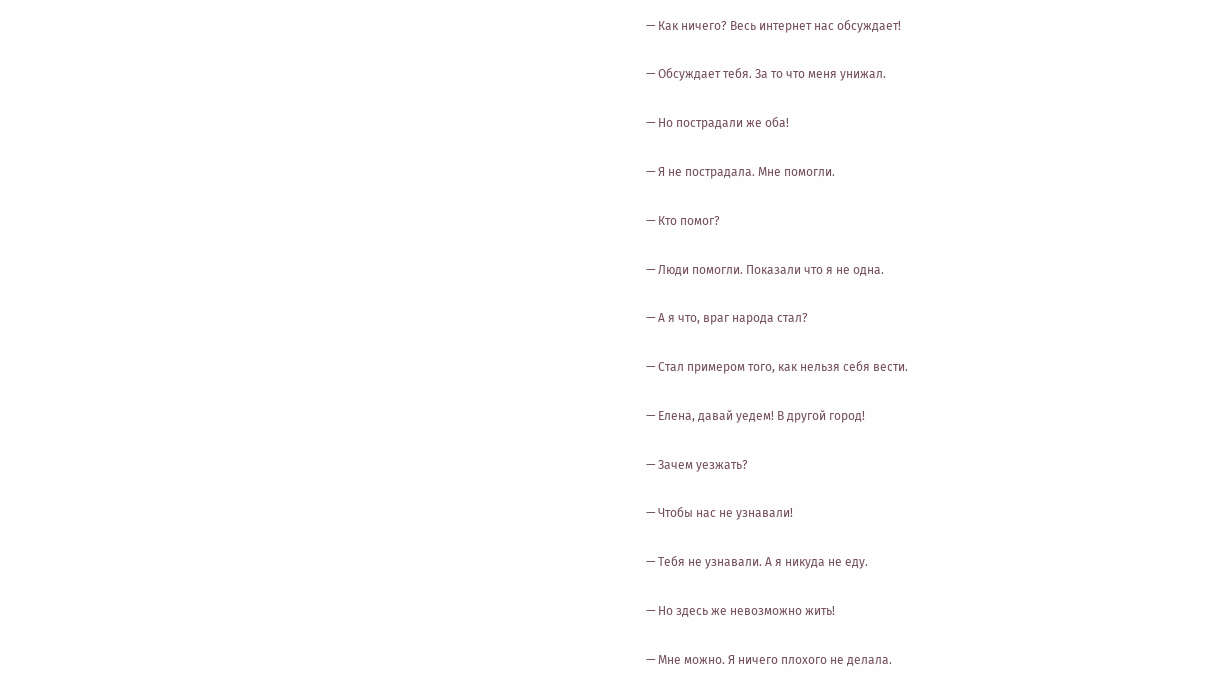— Как ничего? Весь интернет нас обсуждает!

— Обсуждает тебя. За то что меня унижал.

— Но пострадали же оба!

— Я не пострадала. Мне помогли.

— Кто помог?

— Люди помогли. Показали что я не одна.

— А я что, враг народа стал?

— Стал примером того, как нельзя себя вести.

— Елена, давай уедем! В другой город!

— Зачем уезжать?

— Чтобы нас не узнавали!

— Тебя не узнавали. А я никуда не еду.

— Но здесь же невозможно жить!

— Мне можно. Я ничего плохого не делала.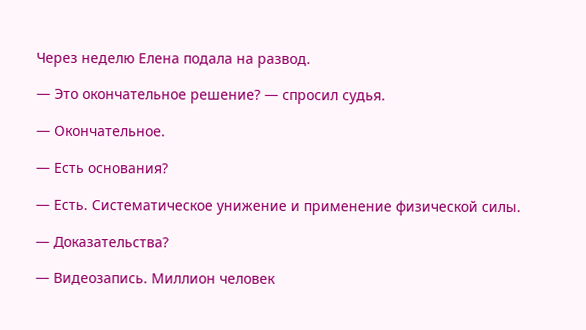Через неделю Елена подала на развод.

— Это окончательное решение? — спросил судья.

— Окончательное.

— Есть основания?

— Есть. Систематическое унижение и применение физической силы.

— Доказательства?

— Видеозапись. Миллион человек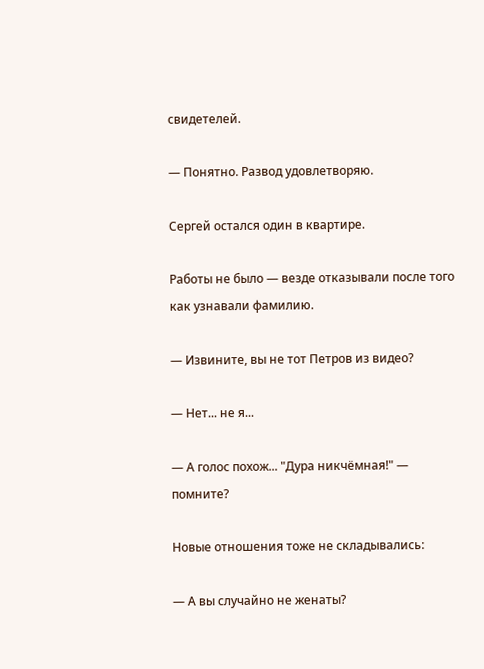свидетелей.

— Понятно. Развод удовлетворяю.

Сергей остался один в квартире.

Работы не было — везде отказывали после того как узнавали фамилию.

— Извините, вы не тот Петров из видео?

— Нет... не я...

— А голос похож... "Дура никчёмная!" — помните?

Новые отношения тоже не складывались:

— А вы случайно не женаты?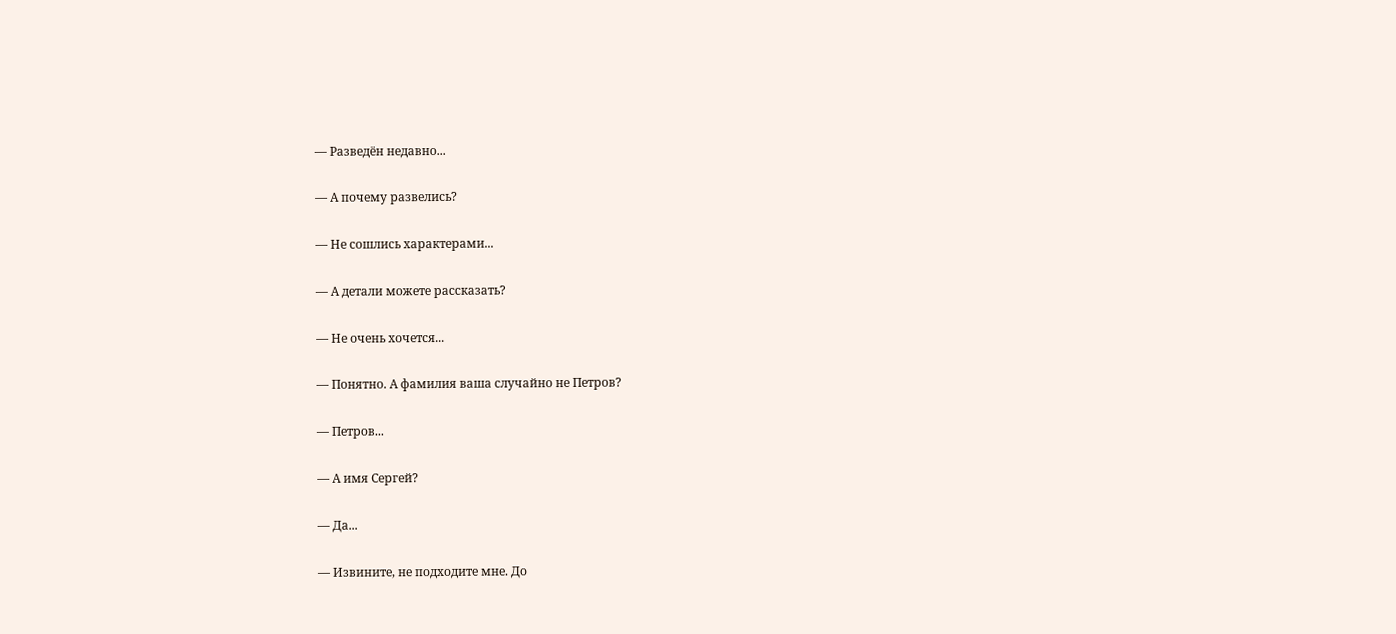— Разведён недавно...

— А почему развелись?

— Не сошлись характерами...

— А детали можете рассказать?

— Не очень хочется...

— Понятно. А фамилия ваша случайно не Петров?

— Петров...

— А имя Сергей?

— Да...

— Извините, не подходите мне. До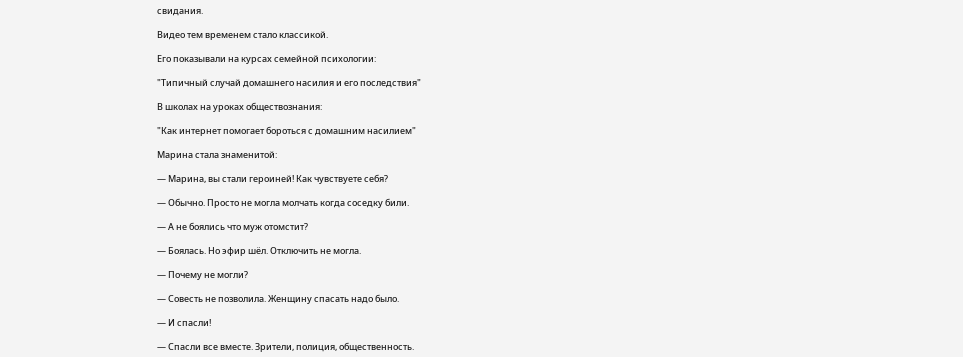свидания.

Видео тем временем стало классикой.

Его показывали на курсах семейной психологии:

"Типичный случай домашнего насилия и его последствия"

В школах на уроках обществознания:

"Как интернет помогает бороться с домашним насилием"

Марина стала знаменитой:

— Марина, вы стали героиней! Как чувствуете себя?

— Обычно. Просто не могла молчать когда соседку били.

— А не боялись что муж отомстит?

— Боялась. Но эфир шёл. Отключить не могла.

— Почему не могли?

— Совесть не позволила. Женщину спасать надо было.

— И спасли!

— Спасли все вместе. Зрители, полиция, общественность.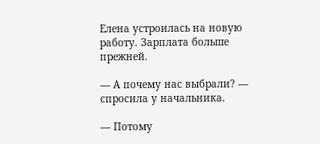Елена устроилась на новую работу. Зарплата больше прежней.

— А почему нас выбрали? — спросила у начальника.

— Потому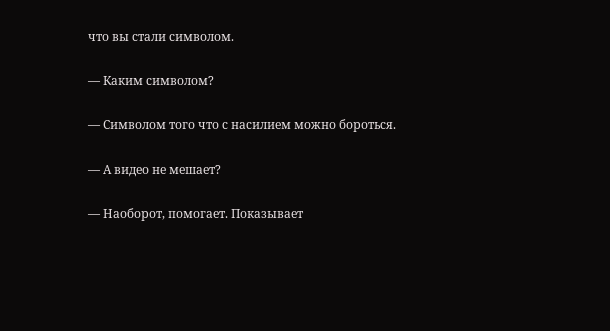что вы стали символом.

— Каким символом?

— Символом того что с насилием можно бороться.

— А видео не мешает?

— Наоборот, помогает. Показывает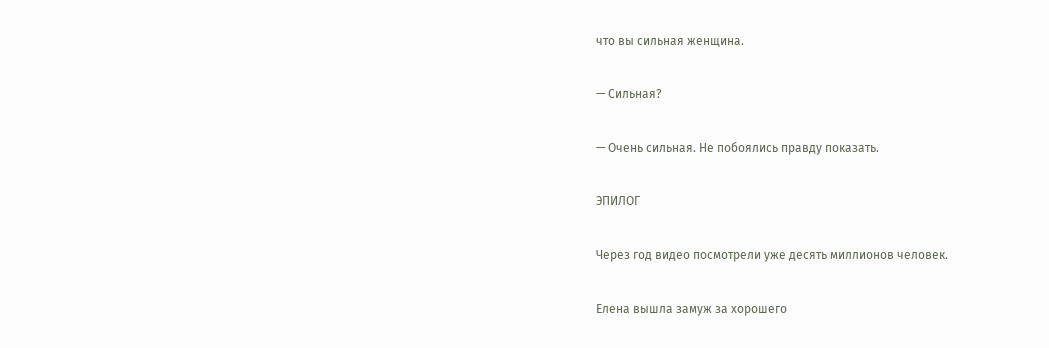что вы сильная женщина.

— Сильная?

— Очень сильная. Не побоялись правду показать.

ЭПИЛОГ

Через год видео посмотрели уже десять миллионов человек.

Елена вышла замуж за хорошего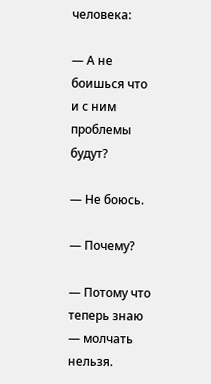человека:

— А не боишься что и с ним проблемы будут?

— Не боюсь.

— Почему?

— Потому что теперь знаю — молчать нельзя.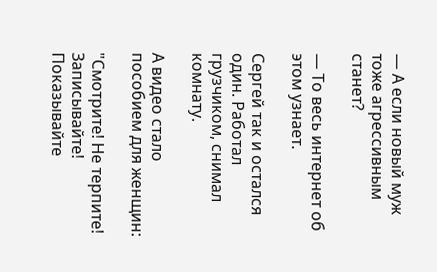— А если новый муж тоже агрессивным станет?

— То весь интернет об этом узнает.

Сергей так и остался один. Работал грузчиком, снимал комнату.

А видео стало пособием для женщин:

"Смотрите! Не терпите! Записывайте! Показывайте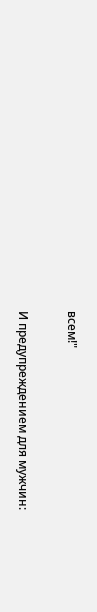всем!"

И предупреждением для мужчин: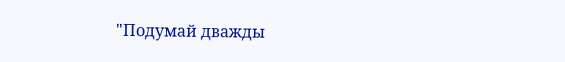"Подумай дважды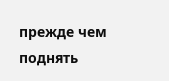прежде чем поднять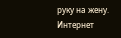руку на жену. Интернет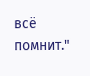всё помнит."